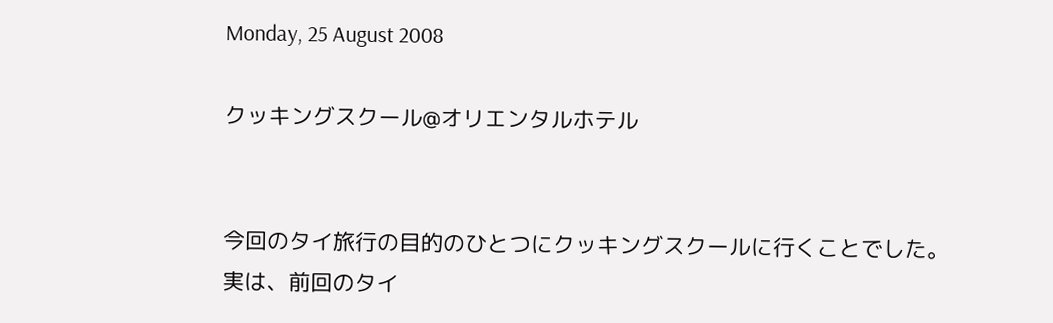Monday, 25 August 2008

クッキングスクール@オリエンタルホテル


今回のタイ旅行の目的のひとつにクッキングスクールに行くことでした。
実は、前回のタイ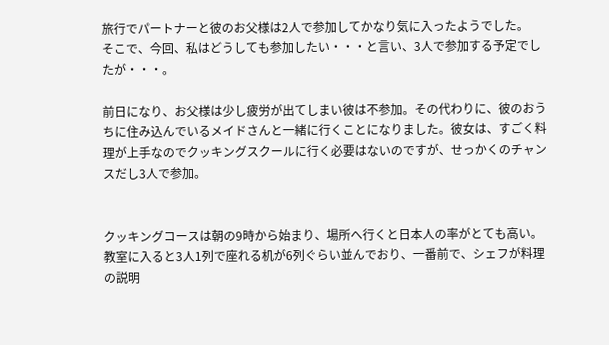旅行でパートナーと彼のお父様は2人で参加してかなり気に入ったようでした。
そこで、今回、私はどうしても参加したい・・・と言い、3人で参加する予定でしたが・・・。

前日になり、お父様は少し疲労が出てしまい彼は不参加。その代わりに、彼のおうちに住み込んでいるメイドさんと一緒に行くことになりました。彼女は、すごく料理が上手なのでクッキングスクールに行く必要はないのですが、せっかくのチャンスだし3人で参加。


クッキングコースは朝の9時から始まり、場所へ行くと日本人の率がとても高い。教室に入ると3人1列で座れる机が6列ぐらい並んでおり、一番前で、シェフが料理の説明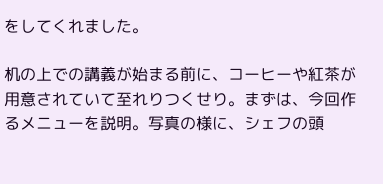をしてくれました。

机の上での講義が始まる前に、コーヒーや紅茶が用意されていて至れりつくせり。まずは、今回作るメニューを説明。写真の様に、シェフの頭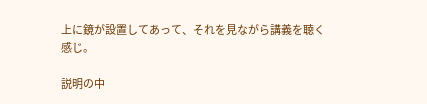上に鏡が設置してあって、それを見ながら講義を聴く感じ。

説明の中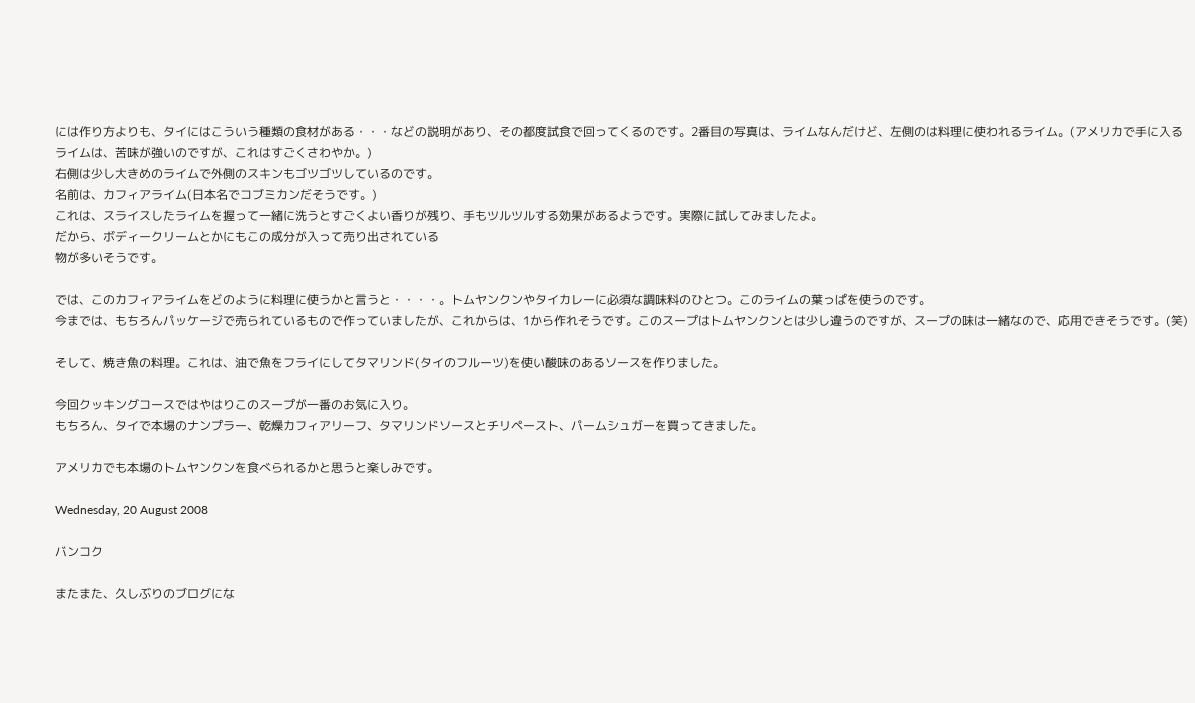には作り方よりも、タイにはこういう種類の食材がある・・・などの説明があり、その都度試食で回ってくるのです。2番目の写真は、ライムなんだけど、左側のは料理に使われるライム。(アメリカで手に入るライムは、苦味が強いのですが、これはすごくさわやか。)
右側は少し大きめのライムで外側のスキンもゴツゴツしているのです。
名前は、カフィアライム(日本名でコブミカンだそうです。)
これは、スライスしたライムを握って一緒に洗うとすごくよい香りが残り、手もツルツルする効果があるようです。実際に試してみましたよ。
だから、ボディークリームとかにもこの成分が入って売り出されている
物が多いそうです。

では、このカフィアライムをどのように料理に使うかと言うと・・・・。トムヤンクンやタイカレーに必須な調味料のひとつ。このライムの葉っぱを使うのです。
今までは、もちろんパッケージで売られているもので作っていましたが、これからは、1から作れそうです。このスープはトムヤンクンとは少し違うのですが、スープの味は一緒なので、応用できそうです。(笑)

そして、焼き魚の料理。これは、油で魚をフライにしてタマリンド(タイのフルーツ)を使い酸味のあるソースを作りました。

今回クッキングコースではやはりこのスープが一番のお気に入り。
もちろん、タイで本場のナンプラー、乾燥カフィアリーフ、タマリンドソースとチリペースト、パームシュガーを買ってきました。

アメリカでも本場のトムヤンクンを食べられるかと思うと楽しみです。

Wednesday, 20 August 2008

バンコク

またまた、久しぶりのブログにな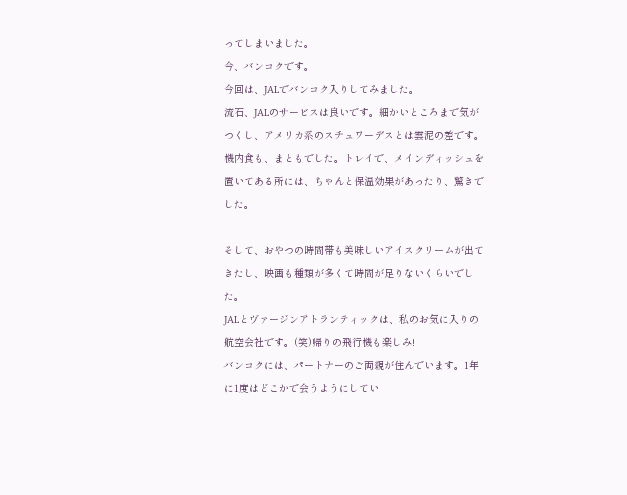ってしまいました。
今、バンコクです。
今回は、JALでバンコク入りしてみました。
流石、JALのサービスは良いです。細かいところまで気がつくし、アメリカ系のスチュワーデスとは雲泥の差です。
機内食も、まともでした。トレイで、メインディッシュを置いてある所には、ちゃんと保温効果があったり、驚きでした。

そして、おやつの時間帯も美味しいアイスクリームが出てきたし、映画も種類が多くて時間が足りないくらいでした。
JALとヴァージンアトランティックは、私のお気に入りの航空会社です。(笑)帰りの飛行機も楽しみ!
バンコクには、パートナーのご両親が住んでいます。1年に1度はどこかで会うようにしてい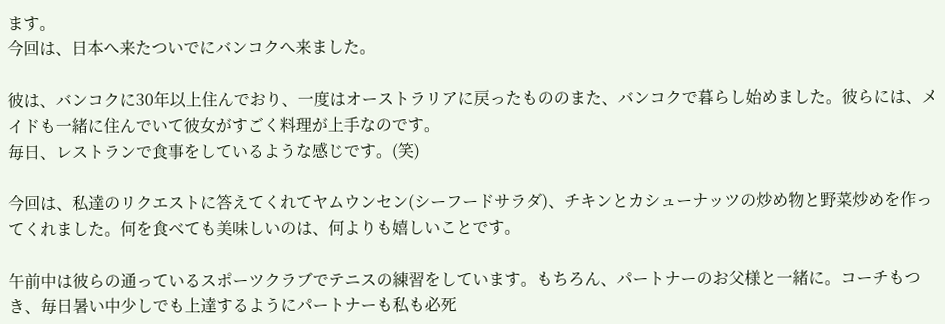ます。
今回は、日本へ来たついでにバンコクへ来ました。

彼は、バンコクに30年以上住んでおり、一度はオーストラリアに戻ったもののまた、バンコクで暮らし始めました。彼らには、メイドも一緒に住んでいて彼女がすごく料理が上手なのです。
毎日、レストランで食事をしているような感じです。(笑)

今回は、私達のリクエストに答えてくれてヤムウンセン(シーフードサラダ)、チキンとカシューナッツの炒め物と野菜炒めを作ってくれました。何を食べても美味しいのは、何よりも嬉しいことです。

午前中は彼らの通っているスポーツクラブでテニスの練習をしています。もちろん、パートナーのお父様と一緒に。コーチもつき、毎日暑い中少しでも上達するようにパートナーも私も必死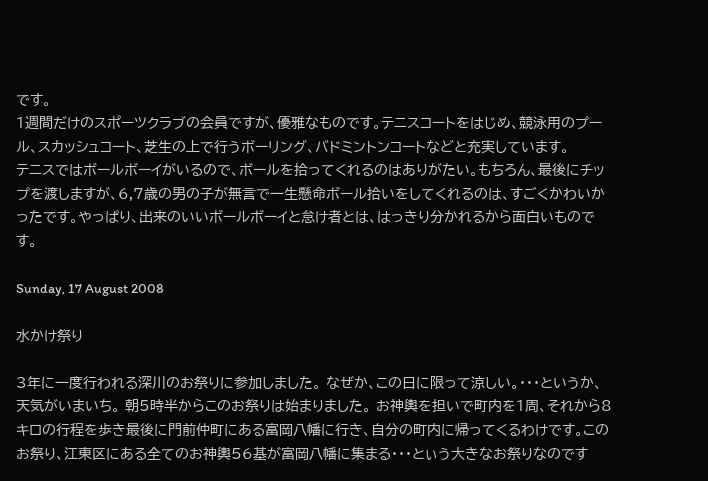です。
1週間だけのスポーツクラブの会員ですが、優雅なものです。テニスコートをはじめ、競泳用のプール、スカッシュコート、芝生の上で行うボーリング、バドミントンコートなどと充実しています。
テニスではボールボーイがいるので、ボールを拾ってくれるのはありがたい。もちろん、最後にチップを渡しますが、6,7歳の男の子が無言で一生懸命ボール拾いをしてくれるのは、すごくかわいかったです。やっぱり、出来のいいボールボーイと怠け者とは、はっきり分かれるから面白いものです。

Sunday, 17 August 2008

水かけ祭り

3年に一度行われる深川のお祭りに参加しました。 なぜか、この日に限って涼しい。・・・というか、天気がいまいち。 朝5時半からこのお祭りは始まりました。 お神輿を担いで町内を1周、それから8キロの行程を歩き最後に門前仲町にある富岡八幡に行き、自分の町内に帰ってくるわけです。このお祭り、江東区にある全てのお神輿56基が富岡八幡に集まる・・・とぃう大きなお祭りなのです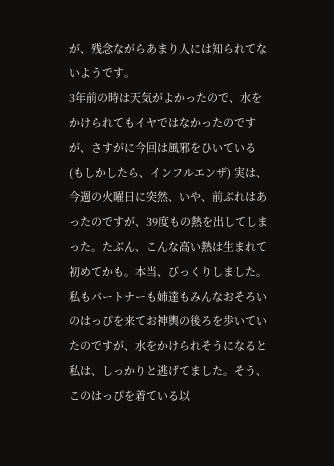が、残念ながらあまり人には知られてないようです。
3年前の時は天気がよかったので、水をかけられてもイヤではなかったのですが、さすがに今回は風邪をひいている(もしかしたら、インフルエンザ) 実は、今週の火曜日に突然、いや、前ぶれはあったのですが、39度もの熱を出してしまった。たぶん、こんな高い熱は生まれて初めてかも。本当、びっくりしました。 私もパートナーも姉達もみんなおそろいのはっぴを来てお神輿の後ろを歩いていたのですが、水をかけられそうになると私は、しっかりと逃げてました。そう、このはっぴを着ている以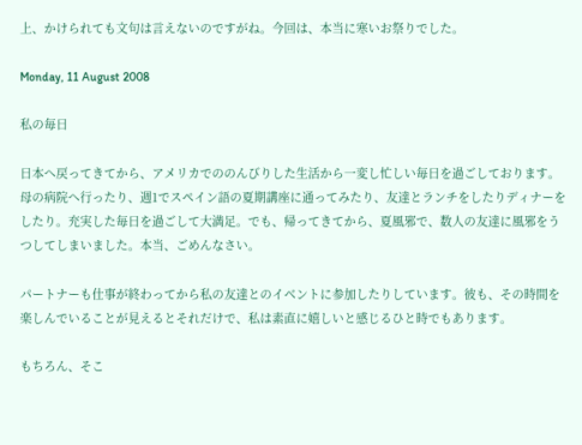上、かけられても文句は言えないのですがね。今回は、本当に寒いお祭りでした。

Monday, 11 August 2008

私の毎日

日本へ戻ってきてから、アメリカでののんびりした生活から一変し忙しい毎日を過ごしております。
母の病院へ行ったり、週1でスペイン語の夏期講座に通ってみたり、友達とランチをしたりディナーをしたり。充実した毎日を過ごして大満足。でも、帰ってきてから、夏風邪で、数人の友達に風邪をうつしてしまいました。本当、ごめんなさい。

パートナーも仕事が終わってから私の友達とのイベントに参加したりしています。彼も、その時間を楽しんでいることが見えるとそれだけで、私は素直に嬉しいと感じるひと時でもあります。

もちろん、そこ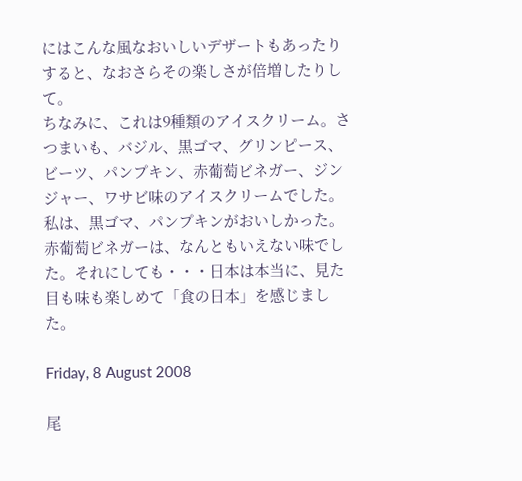にはこんな風なおいしいデザートもあったりすると、なおさらその楽しさが倍増したりして。
ちなみに、これは9種類のアイスクリーム。さつまいも、バジル、黒ゴマ、グリンピース、ビーツ、パンプキン、赤葡萄ビネガー、ジンジャー、ワサビ味のアイスクリームでした。
私は、黒ゴマ、パンプキンがおいしかった。赤葡萄ビネガーは、なんともいえない味でした。それにしても・・・日本は本当に、見た目も味も楽しめて「食の日本」を感じました。

Friday, 8 August 2008

尾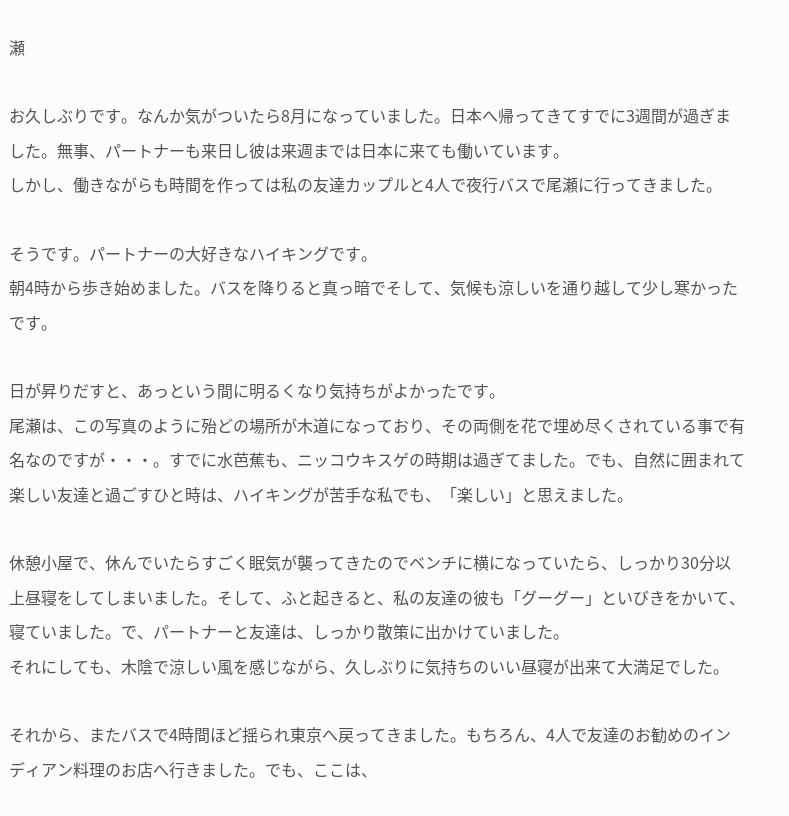瀬

お久しぶりです。なんか気がついたら8月になっていました。日本へ帰ってきてすでに3週間が過ぎました。無事、パートナーも来日し彼は来週までは日本に来ても働いています。
しかし、働きながらも時間を作っては私の友達カップルと4人で夜行バスで尾瀬に行ってきました。

そうです。パートナーの大好きなハイキングです。
朝4時から歩き始めました。バスを降りると真っ暗でそして、気候も涼しいを通り越して少し寒かったです。

日が昇りだすと、あっという間に明るくなり気持ちがよかったです。
尾瀬は、この写真のように殆どの場所が木道になっており、その両側を花で埋め尽くされている事で有名なのですが・・・。すでに水芭蕉も、ニッコウキスゲの時期は過ぎてました。でも、自然に囲まれて楽しい友達と過ごすひと時は、ハイキングが苦手な私でも、「楽しい」と思えました。

休憩小屋で、休んでいたらすごく眠気が襲ってきたのでベンチに横になっていたら、しっかり30分以上昼寝をしてしまいました。そして、ふと起きると、私の友達の彼も「グーグー」といびきをかいて、寝ていました。で、パートナーと友達は、しっかり散策に出かけていました。
それにしても、木陰で涼しい風を感じながら、久しぶりに気持ちのいい昼寝が出来て大満足でした。

それから、またバスで4時間ほど揺られ東京へ戻ってきました。もちろん、4人で友達のお勧めのインディアン料理のお店へ行きました。でも、ここは、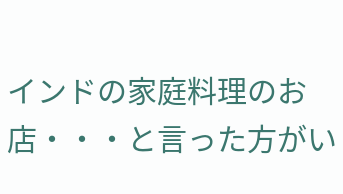インドの家庭料理のお店・・・と言った方がい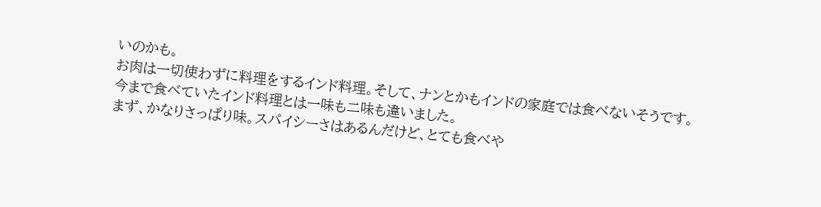いのかも。
お肉は一切使わずに料理をするインド料理。そして、ナンとかもインドの家庭では食べないそうです。
今まで食べていたインド料理とは一味も二味も違いました。
まず、かなりさっぱり味。スパイシーさはあるんだけど、とても食べや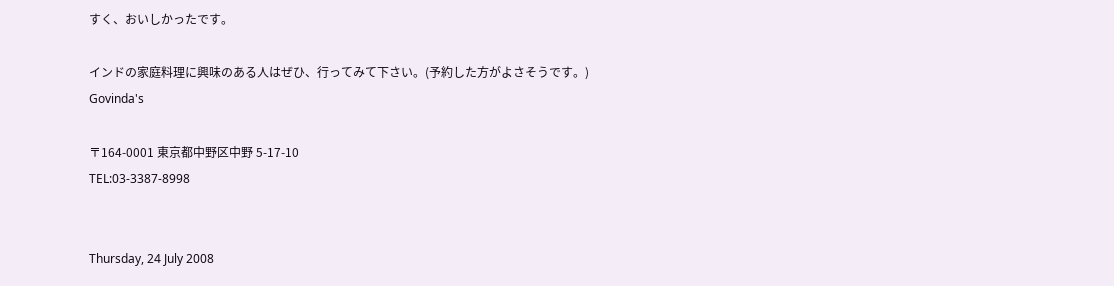すく、おいしかったです。

インドの家庭料理に興味のある人はぜひ、行ってみて下さい。(予約した方がよさそうです。)
Govinda's

〒164-0001 東京都中野区中野 5-17-10
TEL:03-3387-8998


Thursday, 24 July 2008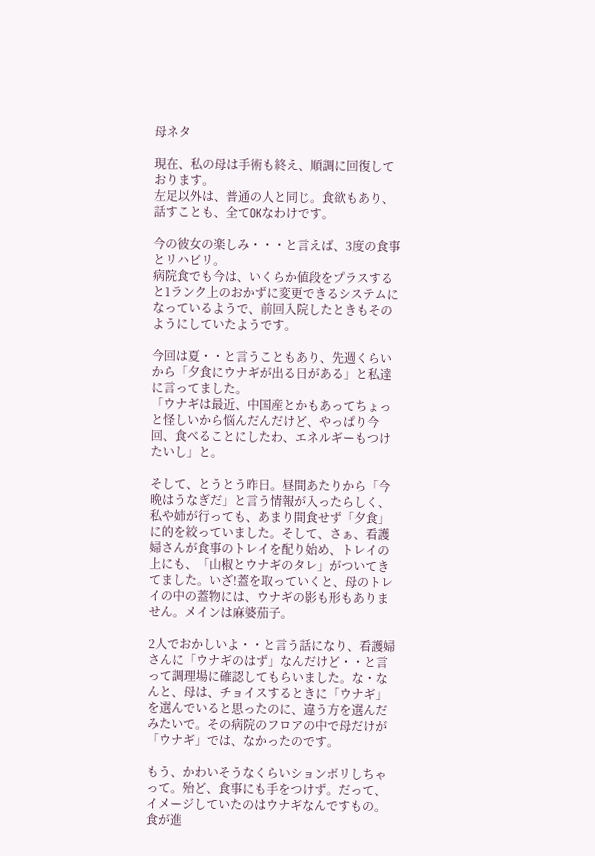母ネタ

現在、私の母は手術も終え、順調に回復しております。
左足以外は、普通の人と同じ。食欲もあり、話すことも、全てOKなわけです。

今の彼女の楽しみ・・・と言えば、3度の食事とリハビリ。
病院食でも今は、いくらか値段をプラスすると1ランク上のおかずに変更できるシステムになっているようで、前回入院したときもそのようにしていたようです。

今回は夏・・と言うこともあり、先週くらいから「夕食にウナギが出る日がある」と私達に言ってました。
「ウナギは最近、中国産とかもあってちょっと怪しいから悩んだんだけど、やっぱり今回、食べることにしたわ、エネルギーもつけたいし」と。

そして、とうとう昨日。昼間あたりから「今晩はうなぎだ」と言う情報が入ったらしく、私や姉が行っても、あまり間食せず「夕食」に的を絞っていました。そして、さぁ、看護婦さんが食事のトレイを配り始め、トレイの上にも、「山椒とウナギのタレ」がついてきてました。いざ!蓋を取っていくと、母のトレイの中の蓋物には、ウナギの影も形もありません。メインは麻婆茄子。

2人でおかしいよ・・と言う話になり、看護婦さんに「ウナギのはず」なんだけど・・と言って調理場に確認してもらいました。な・なんと、母は、チョイスするときに「ウナギ」を選んでいると思ったのに、違う方を選んだみたいで。その病院のフロアの中で母だけが「ウナギ」では、なかったのです。

もう、かわいそうなくらいションボリしちゃって。殆ど、食事にも手をつけず。だって、イメージしていたのはウナギなんですもの。食が進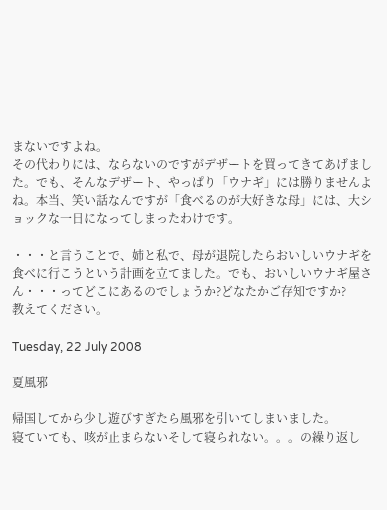まないですよね。
その代わりには、ならないのですがデザートを買ってきてあげました。でも、そんなデザート、やっぱり「ウナギ」には勝りませんよね。本当、笑い話なんですが「食べるのが大好きな母」には、大ショックな一日になってしまったわけです。

・・・と言うことで、姉と私で、母が退院したらおいしいウナギを食べに行こうという計画を立てました。でも、おいしいウナギ屋さん・・・ってどこにあるのでしょうか?どなたかご存知ですか?
教えてください。

Tuesday, 22 July 2008

夏風邪

帰国してから少し遊びすぎたら風邪を引いてしまいました。
寝ていても、咳が止まらないそして寝られない。。。の繰り返し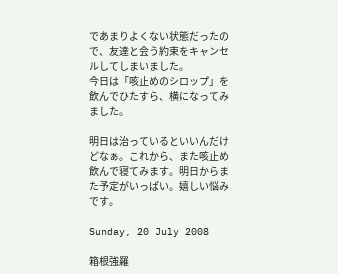であまりよくない状態だったので、友達と会う約束をキャンセルしてしまいました。
今日は「咳止めのシロップ」を飲んでひたすら、横になってみました。

明日は治っているといいんだけどなぁ。これから、また咳止め飲んで寝てみます。明日からまた予定がいっぱい。嬉しい悩みです。

Sunday, 20 July 2008

箱根強羅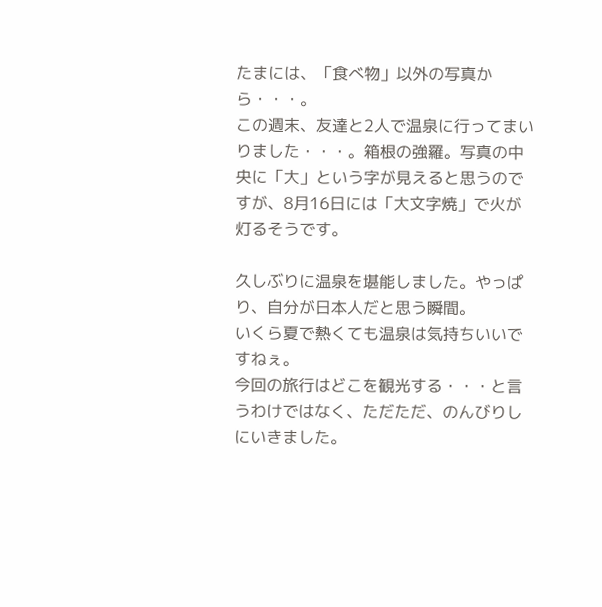たまには、「食べ物」以外の写真から・・・。
この週末、友達と2人で温泉に行ってまいりました・・・。箱根の強羅。写真の中央に「大」という字が見えると思うのですが、8月16日には「大文字焼」で火が灯るそうです。

久しぶりに温泉を堪能しました。やっぱり、自分が日本人だと思う瞬間。
いくら夏で熱くても温泉は気持ちいいですねぇ。
今回の旅行はどこを観光する・・・と言うわけではなく、ただただ、のんびりしにいきました。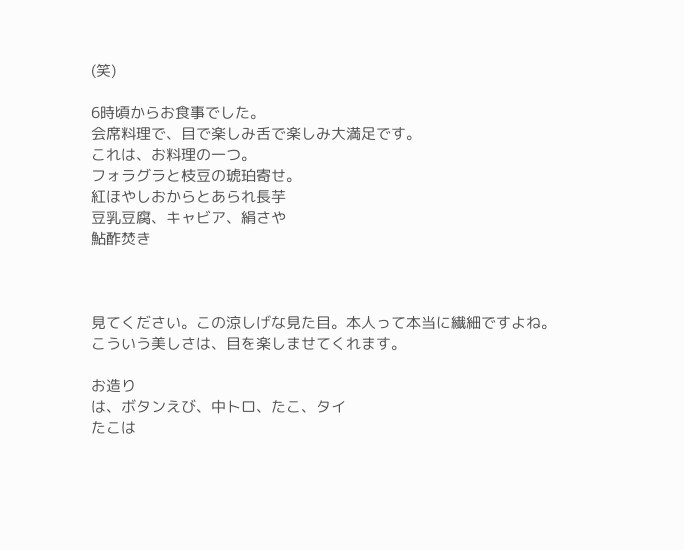(笑)

6時頃からお食事でした。
会席料理で、目で楽しみ舌で楽しみ大満足です。
これは、お料理の一つ。
フォラグラと枝豆の琥珀寄せ。
紅ほやしおからとあられ長芋
豆乳豆腐、キャビア、絹さや
鮎酢焚き



見てください。この涼しげな見た目。本人って本当に繊細ですよね。
こういう美しさは、目を楽しませてくれます。

お造り
は、ボタンえび、中トロ、たこ、タイ
たこは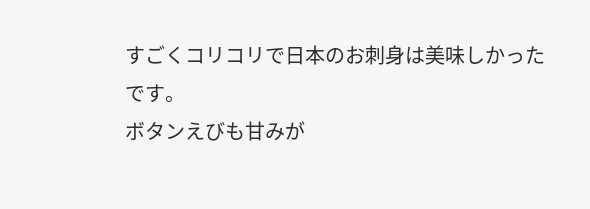すごくコリコリで日本のお刺身は美味しかったです。
ボタンえびも甘みが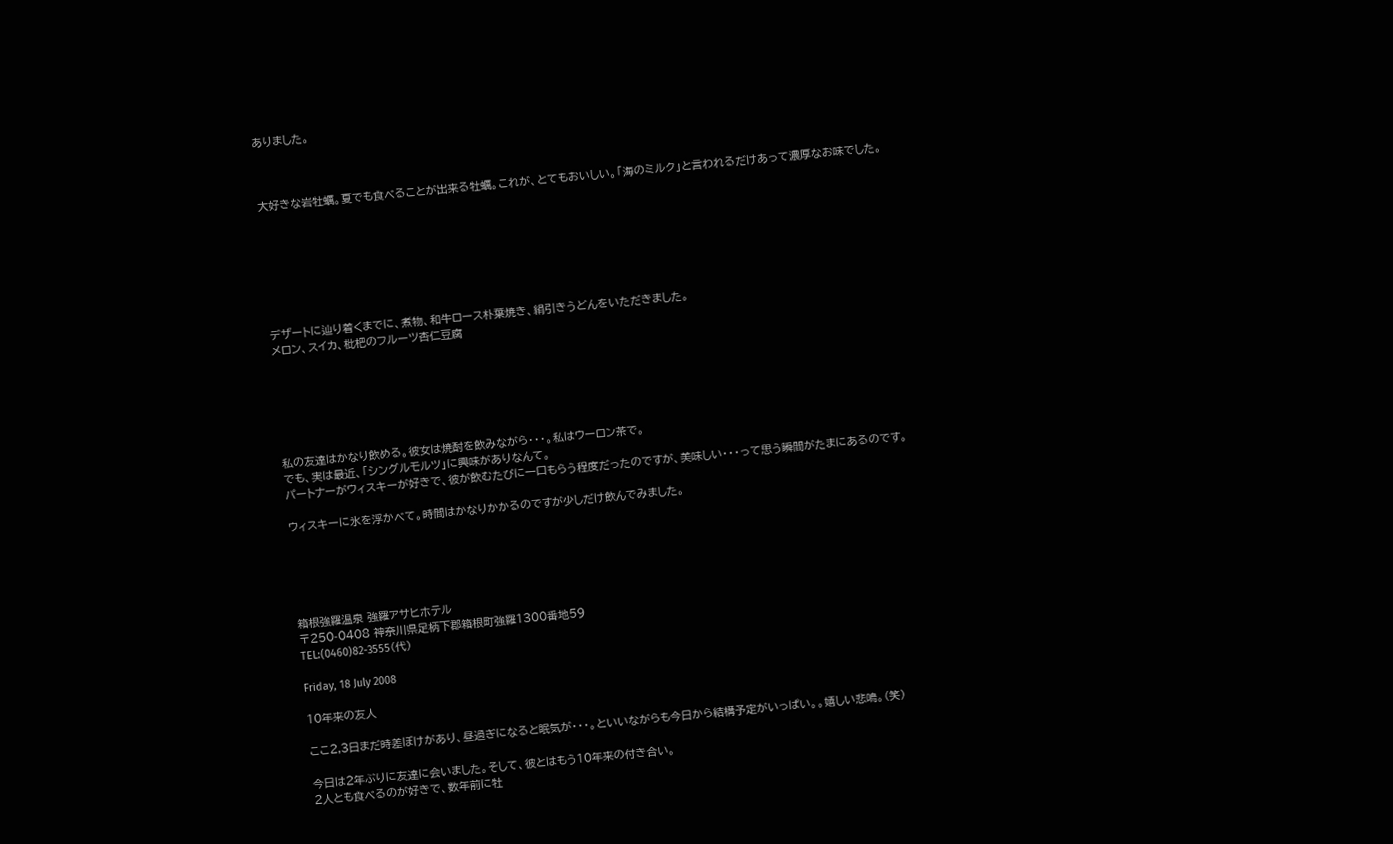ありました。



大好きな岩牡蠣。夏でも食べることが出来る牡蠣。これが、とてもおいしい。「海のミルク」と言われるだけあって濃厚なお味でした。







デザートに辿り着くまでに、煮物、和牛ロース朴葉焼き、絹引きうどんをいただきました。
メロン、スイカ、枇杷のフルーツ杏仁豆腐






私の友達はかなり飲める。彼女は焼酎を飲みながら・・・。私はウーロン茶で。
でも、実は最近、「シングルモルツ」に興味がありなんて。
パートナーがウィスキーが好きで、彼が飲むたびに一口もらう程度だったのですが、美味しい・・・って思う瞬間がたまにあるのです。

ウィスキーに氷を浮かべて。時間はかなりかかるのですが少しだけ飲んでみました。





箱根強羅温泉 強羅アサヒホテル
〒250-0408 神奈川県足柄下郡箱根町強羅1300番地59
TEL:(0460)82-3555(代)

Friday, 18 July 2008

10年来の友人

ここ2,3日まだ時差ぼけがあり、昼過ぎになると眠気が・・・。といいながらも今日から結構予定がいっぱい。。嬉しい悲鳴。(笑)

今日は2年ぶりに友達に会いました。そして、彼とはもう10年来の付き合い。
2人とも食べるのが好きで、数年前に牡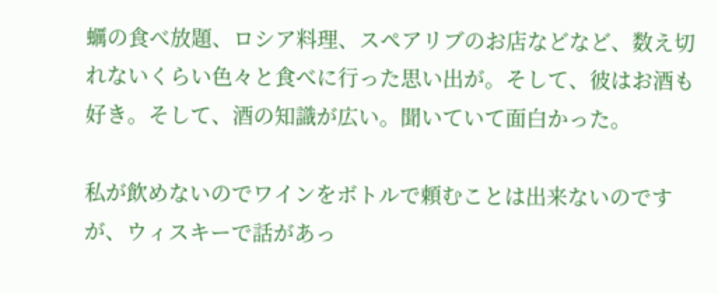蠣の食べ放題、ロシア料理、スペアリブのお店などなど、数え切れないくらい色々と食べに行った思い出が。そして、彼はお酒も好き。そして、酒の知識が広い。聞いていて面白かった。

私が飲めないのでワインをボトルで頼むことは出来ないのですが、ウィスキーで話があっ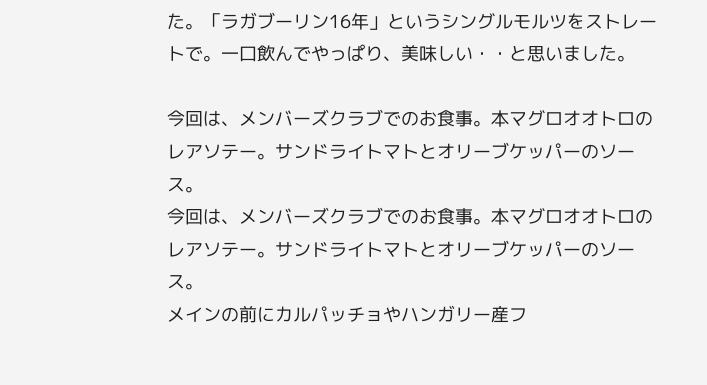た。「ラガブーリン16年」というシングルモルツをストレートで。一口飲んでやっぱり、美味しい・・と思いました。

今回は、メンバーズクラブでのお食事。本マグロオオトロのレアソテー。サンドライトマトとオリーブケッパーのソース。
今回は、メンバーズクラブでのお食事。本マグロオオトロのレアソテー。サンドライトマトとオリーブケッパーのソース。
メインの前にカルパッチョやハンガリー産フ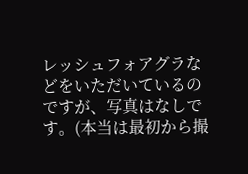レッシュフォアグラなどをいただいているのですが、写真はなしです。(本当は最初から撮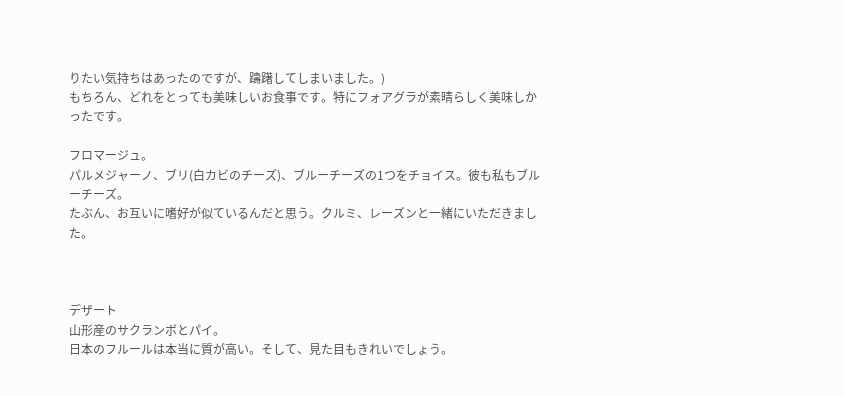りたい気持ちはあったのですが、躊躇してしまいました。)
もちろん、どれをとっても美味しいお食事です。特にフォアグラが素晴らしく美味しかったです。

フロマージュ。
パルメジャーノ、ブリ(白カビのチーズ)、ブルーチーズの1つをチョイス。彼も私もブルーチーズ。
たぶん、お互いに嗜好が似ているんだと思う。クルミ、レーズンと一緒にいただきました。



デザート
山形産のサクランボとパイ。
日本のフルールは本当に質が高い。そして、見た目もきれいでしょう。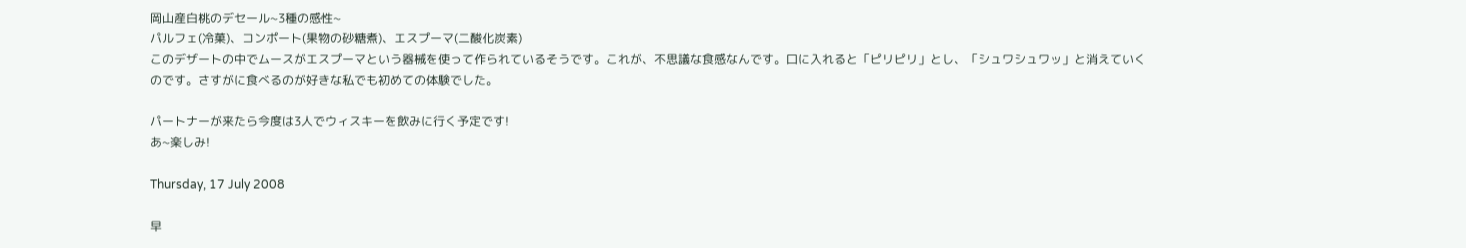岡山産白桃のデセール~3種の感性~
パルフェ(冷菓)、コンポート(果物の砂糖煮)、エスプーマ(二酸化炭素)
このデザートの中でムースがエスプーマという器械を使って作られているそうです。これが、不思議な食感なんです。口に入れると「ピリピリ」とし、「シュワシュワッ」と消えていくのです。さすがに食べるのが好きな私でも初めての体験でした。

パートナーが来たら今度は3人でウィスキーを飲みに行く予定です!
あ~楽しみ!

Thursday, 17 July 2008

早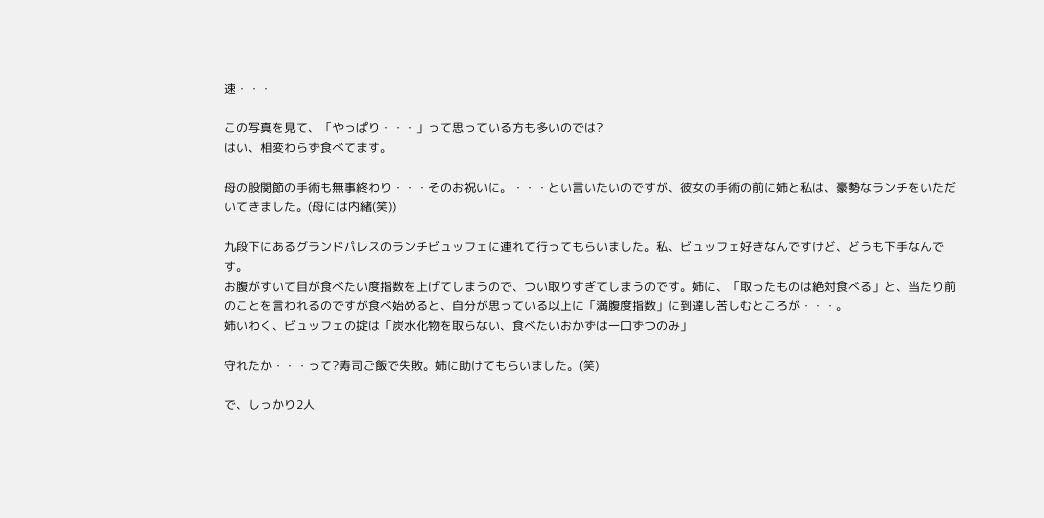速・・・

この写真を見て、「やっぱり・・・」って思っている方も多いのでは?
はい、相変わらず食べてます。

母の股関節の手術も無事終わり・・・そのお祝いに。・・・とい言いたいのですが、彼女の手術の前に姉と私は、豪勢なランチをいただいてきました。(母には内緒(笑))

九段下にあるグランドパレスのランチビュッフェに連れて行ってもらいました。私、ビュッフェ好きなんですけど、どうも下手なんです。
お腹がすいて目が食べたい度指数を上げてしまうので、つい取りすぎてしまうのです。姉に、「取ったものは絶対食べる」と、当たり前のことを言われるのですが食べ始めると、自分が思っている以上に「満腹度指数」に到達し苦しむところが・・・。
姉いわく、ビュッフェの掟は「炭水化物を取らない、食べたいおかずは一口ずつのみ」

守れたか・・・って?寿司ご飯で失敗。姉に助けてもらいました。(笑)

で、しっかり2人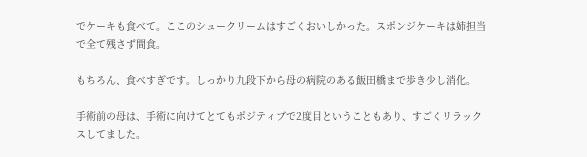でケーキも食べて。ここのシュークリームはすごくおいしかった。スポンジケーキは姉担当で全て残さず間食。

もちろん、食べすぎです。しっかり九段下から母の病院のある飯田橋まで歩き少し消化。

手術前の母は、手術に向けてとてもポジティブで2度目ということもあり、すごくリラックスしてました。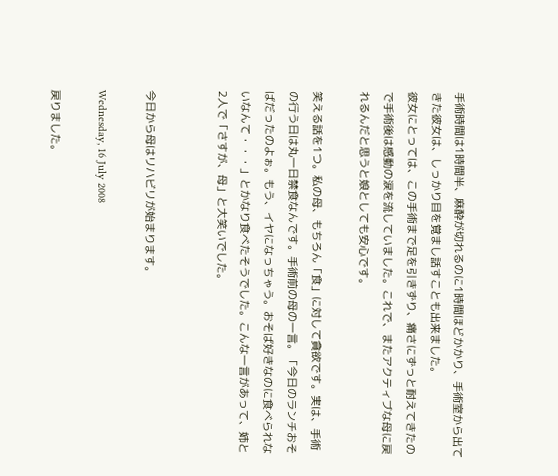手術時間は1時間半、麻酔が切れるのに1時間ほどかかり、手術室から出てきた彼女は、しっかり目を覚まし話すことも出来ました。
彼女にとっては、この手術まで足を引きずり、痛さにずっと耐えてきたので手術後は感動の涙を流していました。これで、またアクティブな母に戻れるんだと思うと娘としても安心です。

笑える話を1つ。私の母、もちろん「食」に対して貪欲です。実は、手術の行う日は丸一日禁食なんです。手術前の母の一言。「今日のランチおそばだったのよぉ。もう、イヤになっちゃう。おそば好きなのに食べられないなんて・・・」とかなり食べたそうでした。こんな一言があって、姉と2人で「さすが、母」と大笑いでした。


今日から母はリハビリが始まります。

Wednesday, 16 July 2008

戻りました。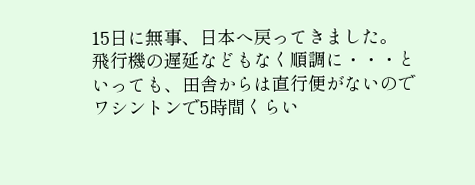15日に無事、日本へ戻ってきました。
飛行機の遅延などもなく順調に・・・といっても、田舎からは直行便がないのでワシントンで5時間くらい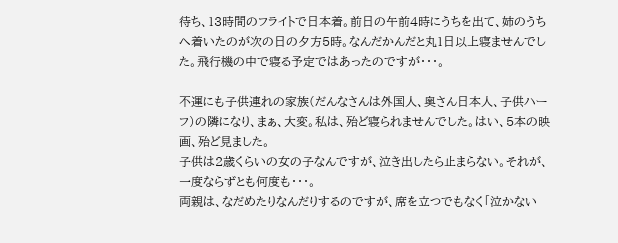待ち、13時間のフライトで日本着。前日の午前4時にうちを出て、姉のうちへ着いたのが次の日の夕方5時。なんだかんだと丸1日以上寝ませんでした。飛行機の中で寝る予定ではあったのですが・・・。

不運にも子供連れの家族(だんなさんは外国人、奥さん日本人、子供ハーフ)の隣になり、まぁ、大変。私は、殆ど寝られませんでした。はい、5本の映画、殆ど見ました。
子供は2歳くらいの女の子なんですが、泣き出したら止まらない。それが、一度ならずとも何度も・・・。
両親は、なだめたりなんだりするのですが、席を立つでもなく「泣かない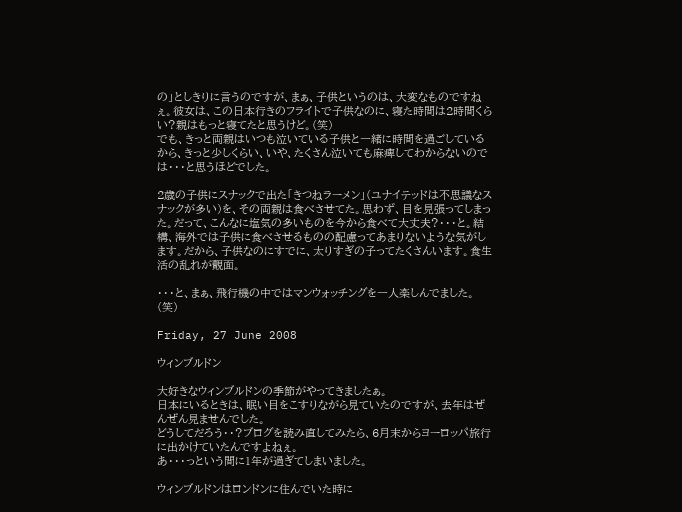の」としきりに言うのですが、まぁ、子供というのは、大変なものですねぇ。彼女は、この日本行きのフライトで子供なのに、寝た時間は2時間くらい?親はもっと寝てたと思うけど。(笑)
でも、きっと両親はいつも泣いている子供と一緒に時間を過ごしているから、きっと少しくらい、いや、たくさん泣いても麻痺してわからないのでは・・・と思うほどでした。

2歳の子供にスナックで出た「きつねラーメン」(ユナイテッドは不思議なスナックが多い)を、その両親は食べさせてた。思わず、目を見張ってしまった。だって、こんなに塩気の多いものを今から食べて大丈夫?・・・と。結構、海外では子供に食べさせるものの配慮ってあまりないような気がします。だから、子供なのにすでに、太りすぎの子ってたくさんいます。食生活の乱れが覿面。

・・・と、まぁ、飛行機の中ではマンウォッチングを一人楽しんでました。(笑)

Friday, 27 June 2008

ウィンブルドン

大好きなウィンブルドンの季節がやってきましたぁ。
日本にいるときは、眠い目をこすりながら見ていたのですが、去年はぜんぜん見ませんでした。
どうしてだろう・・?ブログを読み直してみたら、6月末からヨーロッパ旅行に出かけていたんですよねぇ。
あ・・・っという間に1年が過ぎてしまいました。

ウィンブルドンはロンドンに住んでいた時に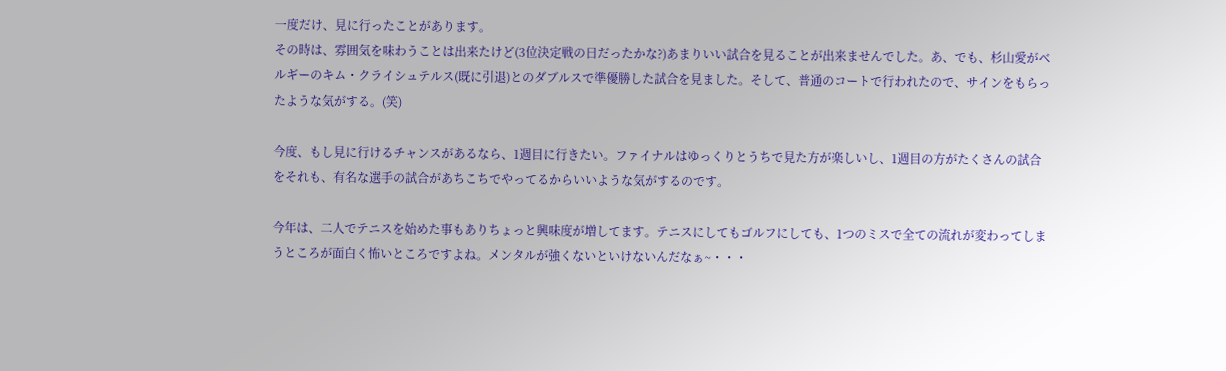一度だけ、見に行ったことがあります。
その時は、雰囲気を味わうことは出来たけど(3位決定戦の日だったかな?)あまりいい試合を見ることが出来ませんでした。あ、でも、杉山愛がベルギーのキム・クライシュテルス(既に引退)とのダブルスで準優勝した試合を見ました。そして、普通のコートで行われたので、サインをもらったような気がする。(笑)

今度、もし見に行けるチャンスがあるなら、1週目に行きたい。ファイナルはゆっくりとうちで見た方が楽しいし、1週目の方がたくさんの試合をそれも、有名な選手の試合があちこちでやってるからいいような気がするのです。

今年は、二人でテニスを始めた事もありちょっと興味度が増してます。テニスにしてもゴルフにしても、1つのミスで全ての流れが変わってしまうところが面白く怖いところですよね。メンタルが強くないといけないんだなぁ~・・・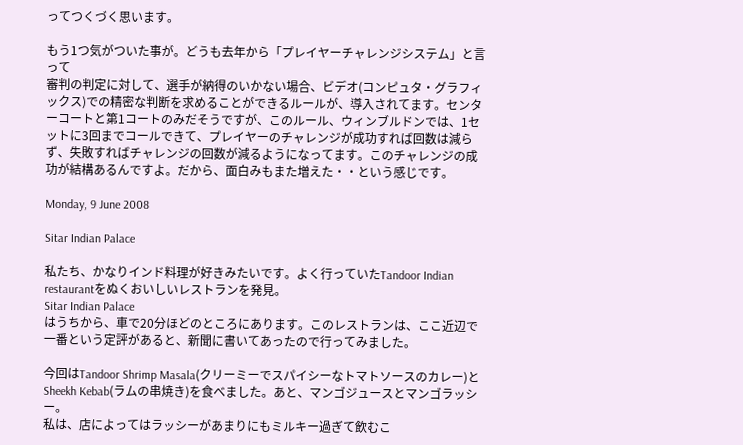ってつくづく思います。

もう1つ気がついた事が。どうも去年から「プレイヤーチャレンジシステム」と言って
審判の判定に対して、選手が納得のいかない場合、ビデオ(コンピュタ・グラフィックス)での精密な判断を求めることができるルールが、導入されてます。センターコートと第1コートのみだそうですが、このルール、ウィンブルドンでは、1セットに3回までコールできて、プレイヤーのチャレンジが成功すれば回数は減らず、失敗すればチャレンジの回数が減るようになってます。このチャレンジの成功が結構あるんですよ。だから、面白みもまた増えた・・という感じです。

Monday, 9 June 2008

Sitar Indian Palace

私たち、かなりインド料理が好きみたいです。よく行っていたTandoor Indian restaurantをぬくおいしいレストランを発見。
Sitar Indian Palace
はうちから、車で20分ほどのところにあります。このレストランは、ここ近辺で一番という定評があると、新聞に書いてあったので行ってみました。

今回はTandoor Shrimp Masala(クリーミーでスパイシーなトマトソースのカレー)とSheekh Kebab(ラムの串焼き)を食べました。あと、マンゴジュースとマンゴラッシー。
私は、店によってはラッシーがあまりにもミルキー過ぎて飲むこ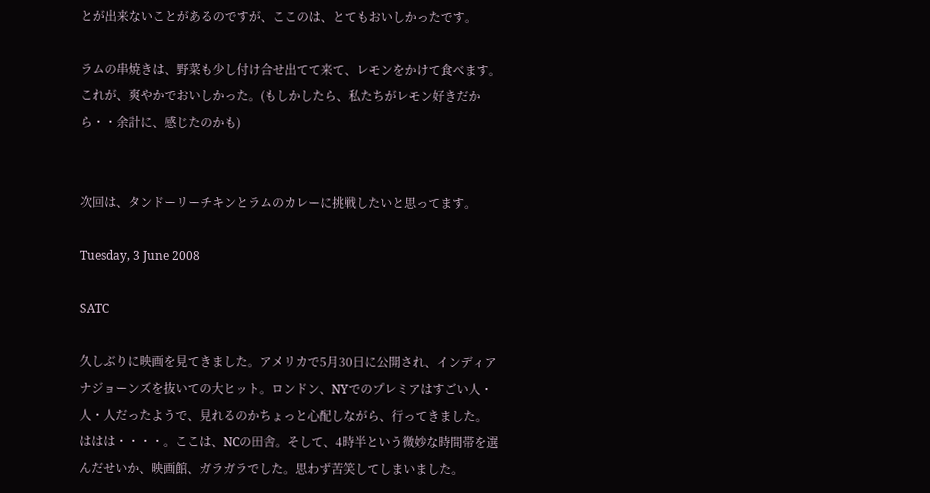とが出来ないことがあるのですが、ここのは、とてもおいしかったです。

ラムの串焼きは、野菜も少し付け合せ出てて来て、レモンをかけて食べます。これが、爽やかでおいしかった。(もしかしたら、私たちがレモン好きだから・・余計に、感じたのかも)


次回は、タンドーリーチキンとラムのカレーに挑戦したいと思ってます。

Tuesday, 3 June 2008

SATC

久しぶりに映画を見てきました。アメリカで5月30日に公開され、インディアナジョーンズを抜いての大ヒット。ロンドン、NYでのプレミアはすごい人・人・人だったようで、見れるのかちょっと心配しながら、行ってきました。
ははは・・・・。ここは、NCの田舎。そして、4時半という微妙な時間帯を選んだせいか、映画館、ガラガラでした。思わず苦笑してしまいました。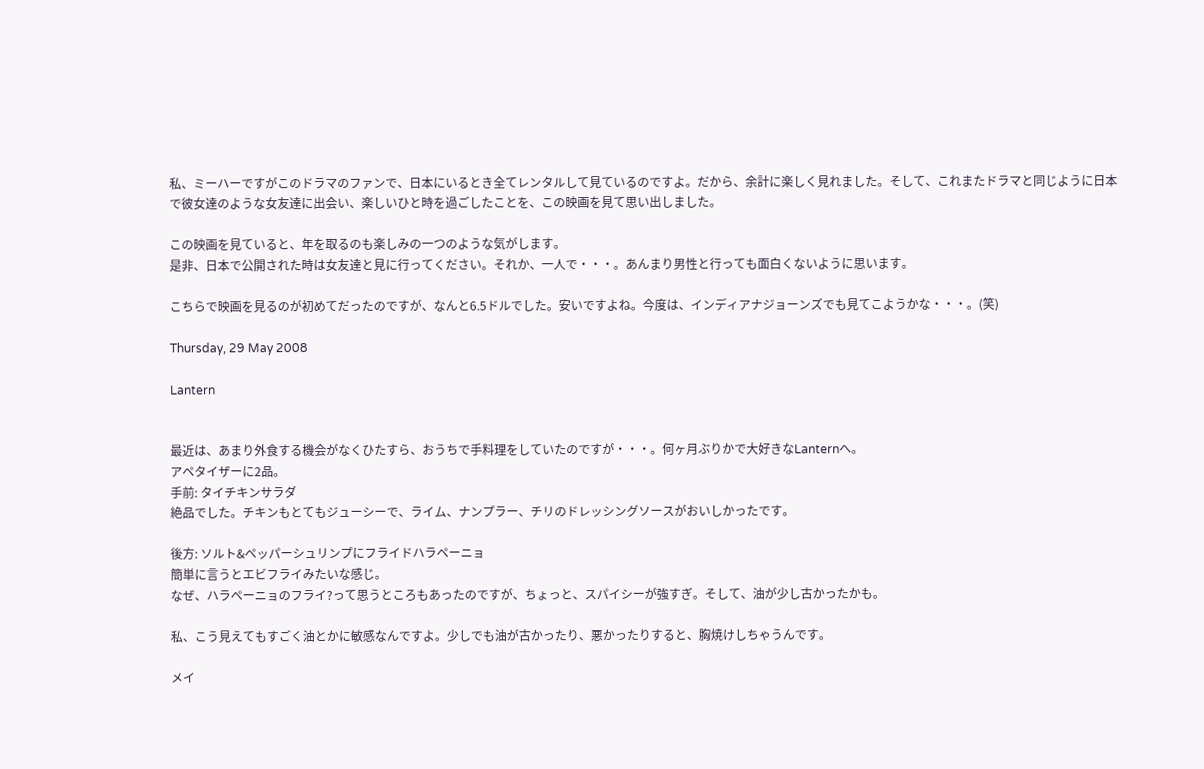私、ミーハーですがこのドラマのファンで、日本にいるとき全てレンタルして見ているのですよ。だから、余計に楽しく見れました。そして、これまたドラマと同じように日本で彼女達のような女友達に出会い、楽しいひと時を過ごしたことを、この映画を見て思い出しました。

この映画を見ていると、年を取るのも楽しみの一つのような気がします。
是非、日本で公開された時は女友達と見に行ってください。それか、一人で・・・。あんまり男性と行っても面白くないように思います。

こちらで映画を見るのが初めてだったのですが、なんと6.5ドルでした。安いですよね。今度は、インディアナジョーンズでも見てこようかな・・・。(笑)

Thursday, 29 May 2008

Lantern


最近は、あまり外食する機会がなくひたすら、おうちで手料理をしていたのですが・・・。何ヶ月ぶりかで大好きなLanternへ。
アペタイザーに2品。
手前: タイチキンサラダ
絶品でした。チキンもとてもジューシーで、ライム、ナンプラー、チリのドレッシングソースがおいしかったです。

後方: ソルト&ペッパーシュリンプにフライドハラペーニョ
簡単に言うとエビフライみたいな感じ。
なぜ、ハラペーニョのフライ?って思うところもあったのですが、ちょっと、スパイシーが強すぎ。そして、油が少し古かったかも。

私、こう見えてもすごく油とかに敏感なんですよ。少しでも油が古かったり、悪かったりすると、胸焼けしちゃうんです。

メイ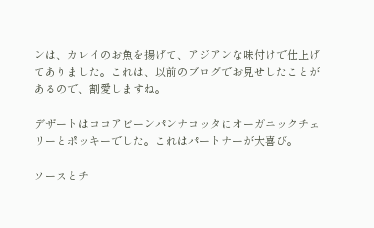ンは、カレイのお魚を揚げて、アジアンな味付けで仕上げてありました。これは、以前のブログでお見せしたことがあるので、割愛しますね。

デザートはココアビーンパンナコッタにオーガニックチェリーとポッキーでした。これはパートナーが大喜び。

ソースとチ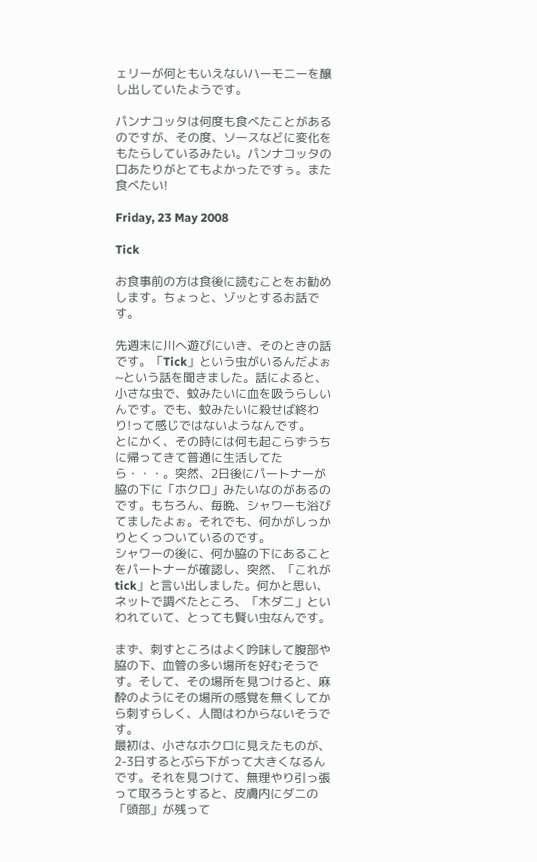ェリーが何ともいえないハーモニーを醸し出していたようです。

パンナコッタは何度も食べたことがあるのですが、その度、ソースなどに変化をもたらしているみたい。パンナコッタの口あたりがとてもよかったですぅ。また食べたい!

Friday, 23 May 2008

Tick

お食事前の方は食後に読むことをお勧めします。ちょっと、ゾッとするお話です。

先週末に川へ遊びにいき、そのときの話です。「Tick」という虫がいるんだよぉ~という話を聞きました。話によると、小さな虫で、蚊みたいに血を吸うらしいんです。でも、蚊みたいに殺せば終わり!って感じではないようなんです。
とにかく、その時には何も起こらずうちに帰ってきて普通に生活してたら・・・。突然、2日後にパートナーが脇の下に「ホクロ」みたいなのがあるのです。もちろん、毎晩、シャワーも浴びてましたよぉ。それでも、何かがしっかりとくっついているのです。
シャワーの後に、何か脇の下にあることをパートナーが確認し、突然、「これがtick」と言い出しました。何かと思い、ネットで調べたところ、「木ダニ」といわれていて、とっても賢い虫なんです。

まず、刺すところはよく吟味して腹部や脇の下、血管の多い場所を好むそうです。そして、その場所を見つけると、麻酔のようにその場所の感覚を無くしてから刺すらしく、人間はわからないそうです。
最初は、小さなホクロに見えたものが、2-3日するとぶら下がって大きくなるんです。それを見つけて、無理やり引っ張って取ろうとすると、皮膚内にダニの「頭部」が残って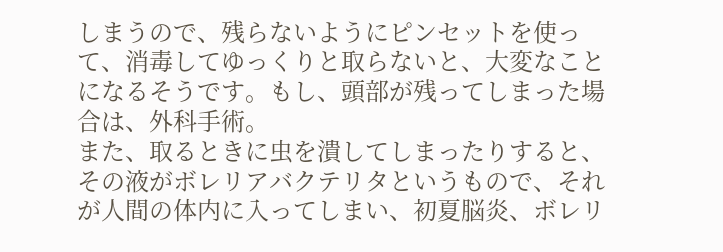しまうので、残らないようにピンセットを使って、消毒してゆっくりと取らないと、大変なことになるそうです。もし、頭部が残ってしまった場合は、外科手術。
また、取るときに虫を潰してしまったりすると、その液がボレリアバクテリタというもので、それが人間の体内に入ってしまい、初夏脳炎、ボレリ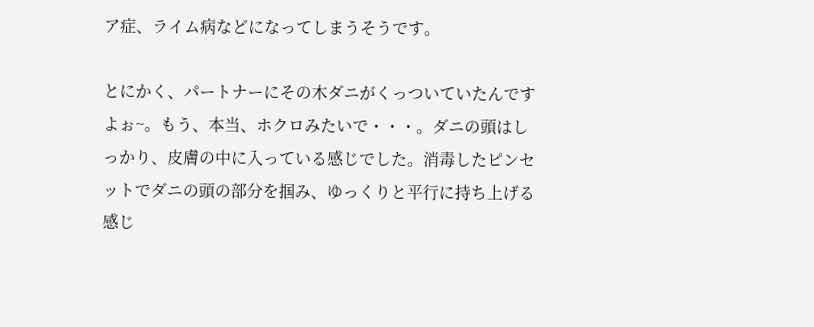ア症、ライム病などになってしまうそうです。

とにかく、パートナーにその木ダニがくっついていたんですよぉ~。もう、本当、ホクロみたいで・・・。ダニの頭はしっかり、皮膚の中に入っている感じでした。消毒したピンセットでダニの頭の部分を掴み、ゆっくりと平行に持ち上げる感じ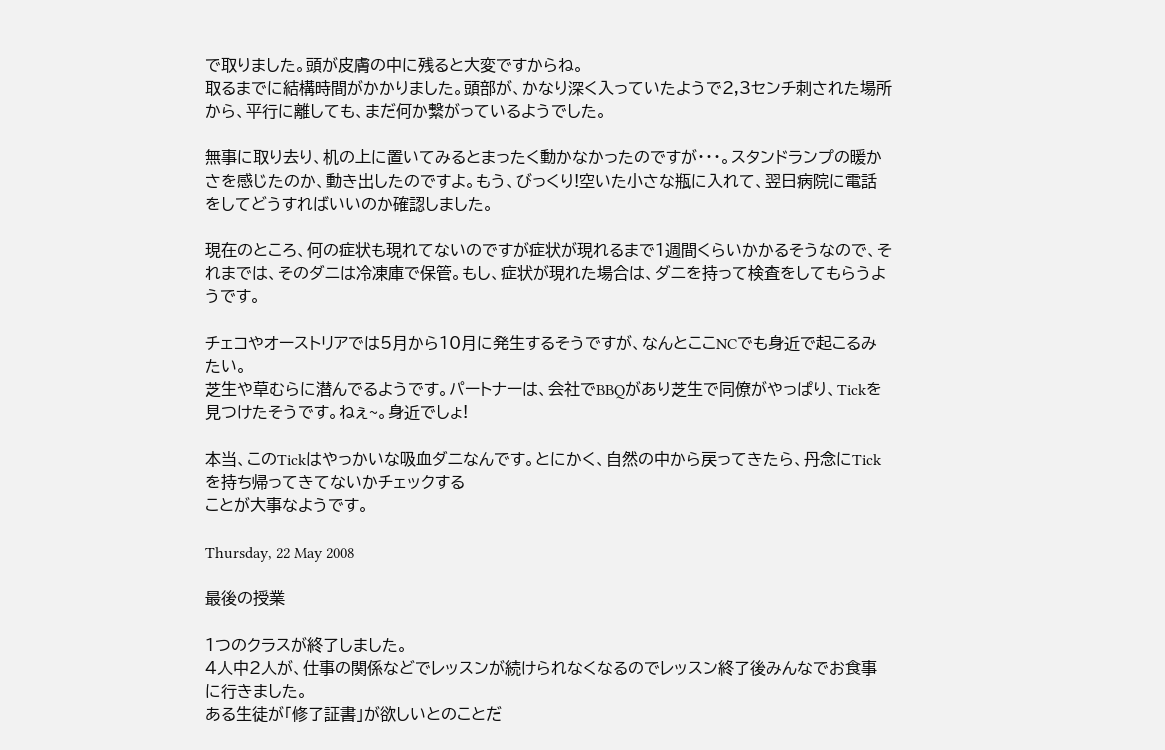で取りました。頭が皮膚の中に残ると大変ですからね。
取るまでに結構時間がかかりました。頭部が、かなり深く入っていたようで2,3センチ刺された場所から、平行に離しても、まだ何か繋がっているようでした。

無事に取り去り、机の上に置いてみるとまったく動かなかったのですが・・・。スタンドランプの暖かさを感じたのか、動き出したのですよ。もう、びっくり!空いた小さな瓶に入れて、翌日病院に電話をしてどうすればいいのか確認しました。

現在のところ、何の症状も現れてないのですが症状が現れるまで1週間くらいかかるそうなので、それまでは、そのダニは冷凍庫で保管。もし、症状が現れた場合は、ダニを持って検査をしてもらうようです。

チェコやオーストリアでは5月から10月に発生するそうですが、なんとここNCでも身近で起こるみたい。
芝生や草むらに潜んでるようです。パートナーは、会社でBBQがあり芝生で同僚がやっぱり、Tickを見つけたそうです。ねぇ~。身近でしょ!

本当、このTickはやっかいな吸血ダニなんです。とにかく、自然の中から戻ってきたら、丹念にTickを持ち帰ってきてないかチェックする
ことが大事なようです。

Thursday, 22 May 2008

最後の授業

1つのクラスが終了しました。
4人中2人が、仕事の関係などでレッスンが続けられなくなるのでレッスン終了後みんなでお食事に行きました。
ある生徒が「修了証書」が欲しいとのことだ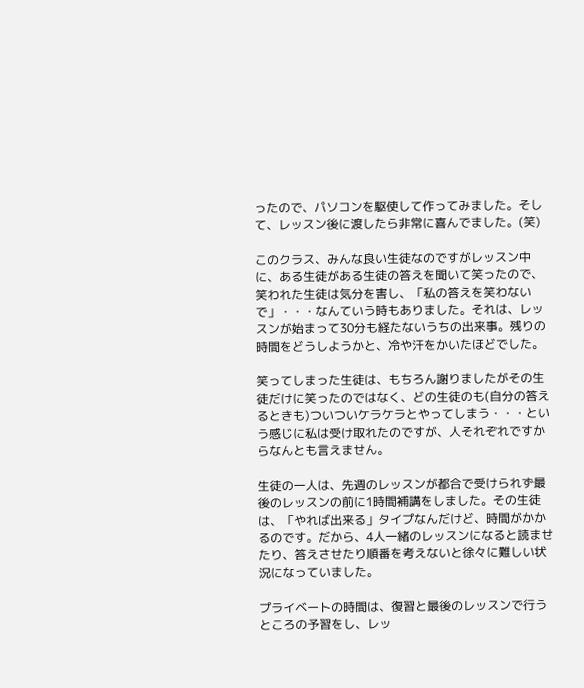ったので、パソコンを駆使して作ってみました。そして、レッスン後に渡したら非常に喜んでました。(笑)

このクラス、みんな良い生徒なのですがレッスン中に、ある生徒がある生徒の答えを聞いて笑ったので、笑われた生徒は気分を害し、「私の答えを笑わないで」・・・なんていう時もありました。それは、レッスンが始まって30分も経たないうちの出来事。残りの時間をどうしようかと、冷や汗をかいたほどでした。

笑ってしまった生徒は、もちろん謝りましたがその生徒だけに笑ったのではなく、どの生徒のも(自分の答えるときも)ついついケラケラとやってしまう・・・という感じに私は受け取れたのですが、人それぞれですからなんとも言えません。

生徒の一人は、先週のレッスンが都合で受けられず最後のレッスンの前に1時間補講をしました。その生徒は、「やれば出来る」タイプなんだけど、時間がかかるのです。だから、4人一緒のレッスンになると読ませたり、答えさせたり順番を考えないと徐々に難しい状況になっていました。

プライベートの時間は、復習と最後のレッスンで行うところの予習をし、レッ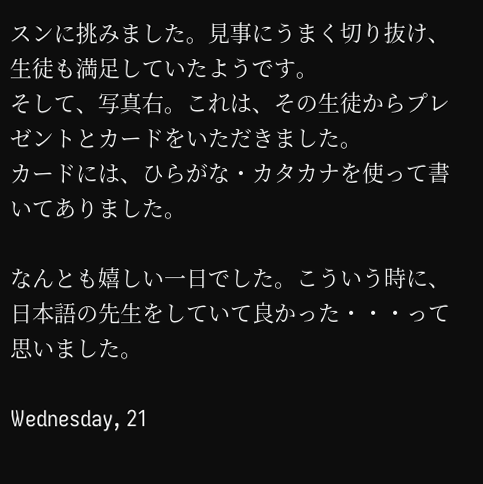スンに挑みました。見事にうまく切り抜け、生徒も満足していたようです。
そして、写真右。これは、その生徒からプレゼントとカードをいただきました。
カードには、ひらがな・カタカナを使って書いてありました。

なんとも嬉しい一日でした。こういう時に、日本語の先生をしていて良かった・・・って思いました。

Wednesday, 21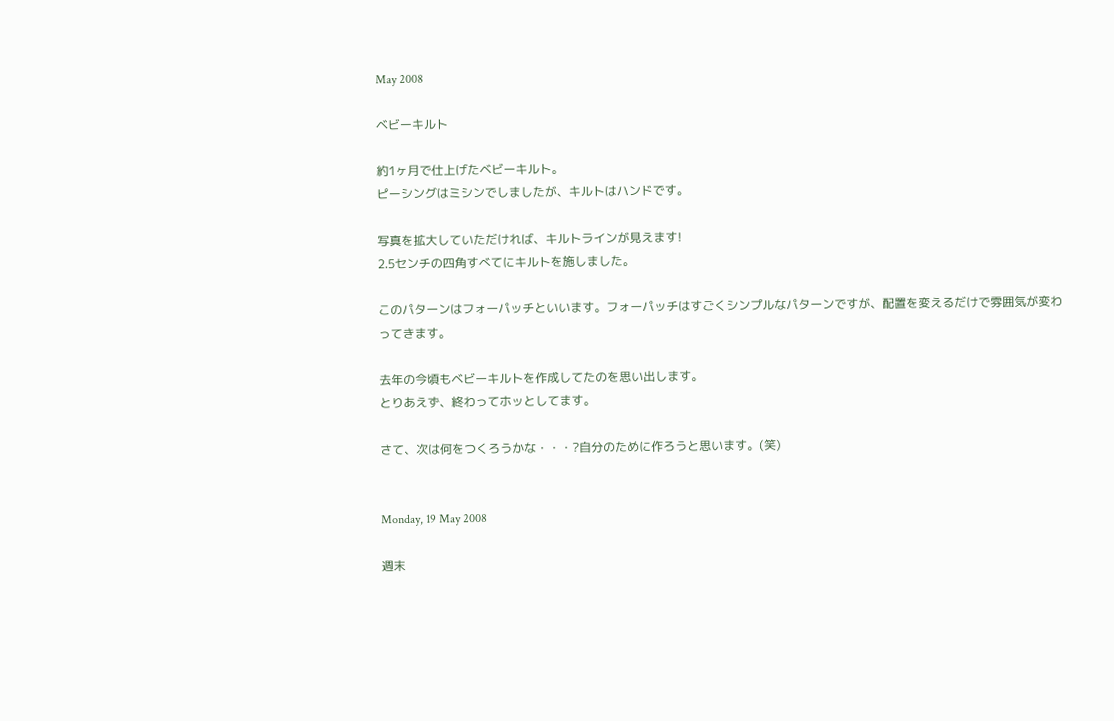May 2008

ベビーキルト

約1ヶ月で仕上げたベビーキルト。
ピーシングはミシンでしましたが、キルトはハンドです。

写真を拡大していただければ、キルトラインが見えます!
2.5センチの四角すべてにキルトを施しました。

このパターンはフォーパッチといいます。フォーパッチはすごくシンプルなパターンですが、配置を変えるだけで雰囲気が変わってきます。

去年の今頃もベビーキルトを作成してたのを思い出します。
とりあえず、終わってホッとしてます。

さて、次は何をつくろうかな・・・?自分のために作ろうと思います。(笑)


Monday, 19 May 2008

週末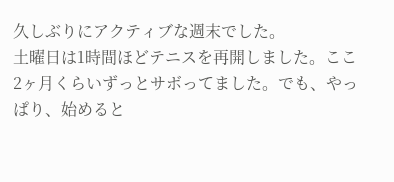久しぶりにアクティブな週末でした。
土曜日は1時間ほどテニスを再開しました。ここ2ヶ月くらいずっとサボってました。でも、やっぱり、始めると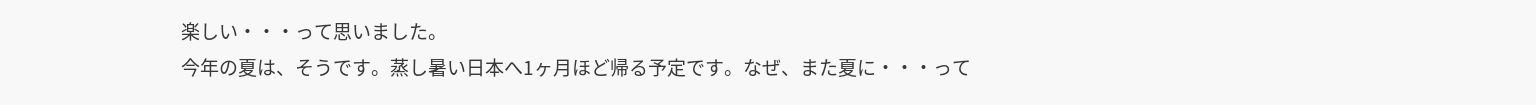楽しい・・・って思いました。
今年の夏は、そうです。蒸し暑い日本へ1ヶ月ほど帰る予定です。なぜ、また夏に・・・って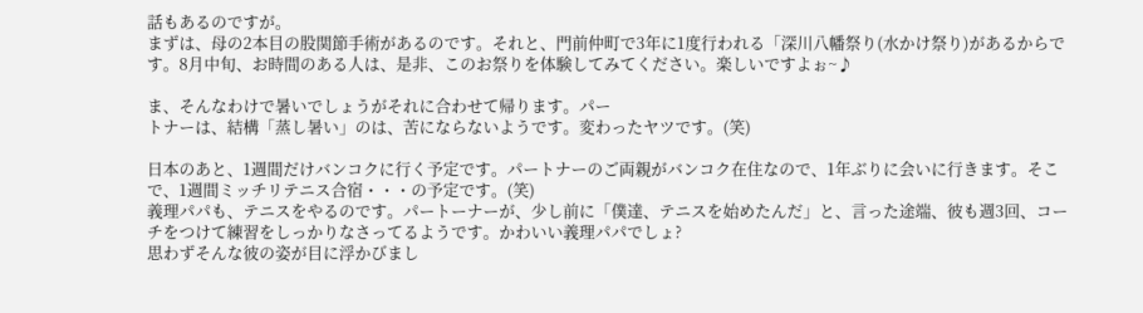話もあるのですが。
まずは、母の2本目の股関節手術があるのです。それと、門前仲町で3年に1度行われる「深川八幡祭り(水かけ祭り)があるからです。8月中旬、お時間のある人は、是非、このお祭りを体験してみてください。楽しいですよぉ~♪

ま、そんなわけで暑いでしょうがそれに合わせて帰ります。パー
トナーは、結構「蒸し暑い」のは、苦にならないようです。変わったヤツです。(笑)

日本のあと、1週間だけバンコクに行く予定です。パートナーのご両親がバンコク在住なので、1年ぶりに会いに行きます。そこで、1週間ミッチリテニス合宿・・・の予定です。(笑)
義理パパも、テニスをやるのです。パートーナーが、少し前に「僕達、テニスを始めたんだ」と、言った途端、彼も週3回、コーチをつけて練習をしっかりなさってるようです。かわいい義理パパでしょ?
思わずそんな彼の姿が目に浮かびまし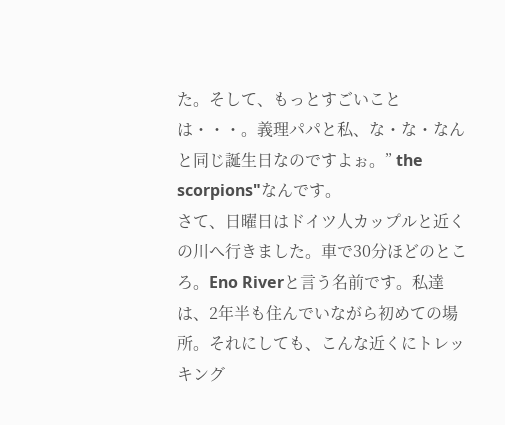た。そして、もっとすごいことは・・・。義理パパと私、な・な・なんと同じ誕生日なのですよぉ。” the scorpions"なんです。
さて、日曜日はドイツ人カップルと近くの川へ行きました。車で30分ほどのところ。Eno Riverと言う名前です。私達は、2年半も住んでいながら初めての場所。それにしても、こんな近くにトレッキング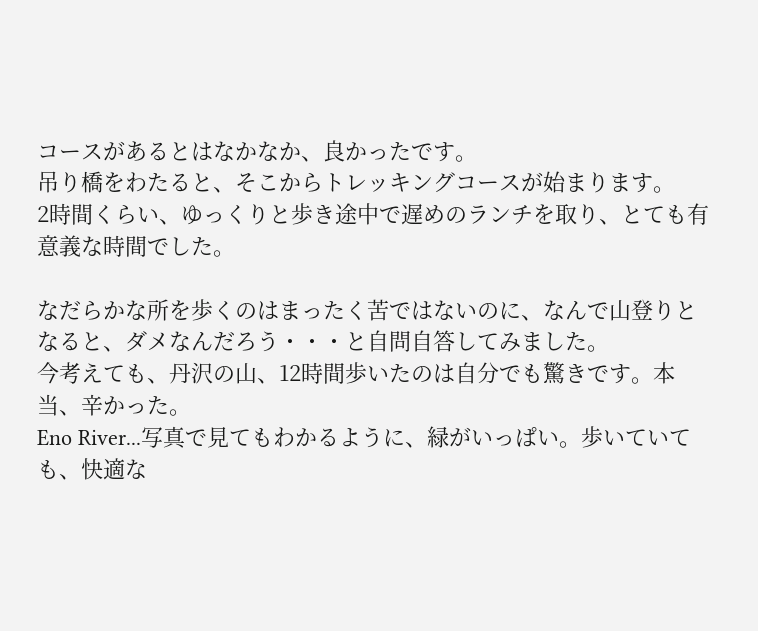コースがあるとはなかなか、良かったです。
吊り橋をわたると、そこからトレッキングコースが始まります。
2時間くらい、ゆっくりと歩き途中で遅めのランチを取り、とても有意義な時間でした。

なだらかな所を歩くのはまったく苦ではないのに、なんで山登りと
なると、ダメなんだろう・・・と自問自答してみました。
今考えても、丹沢の山、12時間歩いたのは自分でも驚きです。本当、辛かった。
Eno River...写真で見てもわかるように、緑がいっぱい。歩いていても、快適な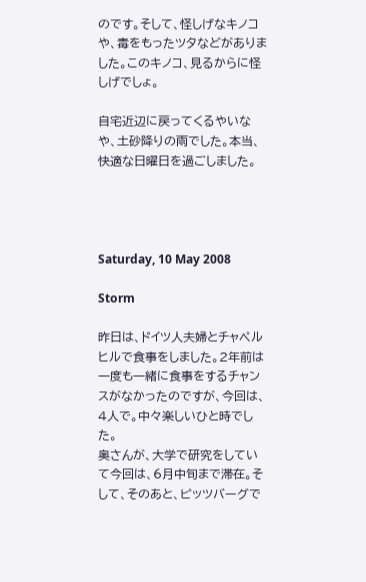のです。そして、怪しげなキノコや、毒をもったツタなどがありました。このキノコ、見るからに怪しげでしょ。

自宅近辺に戻ってくるやいなや、土砂降りの雨でした。本当、快適な日曜日を過ごしました。




Saturday, 10 May 2008

Storm

昨日は、ドイツ人夫婦とチャペルヒルで食事をしました。2年前は一度も一緒に食事をするチャンスがなかったのですが、今回は、4人で。中々楽しいひと時でした。
奥さんが、大学で研究をしていて今回は、6月中旬まで滞在。そして、そのあと、ピッツバーグで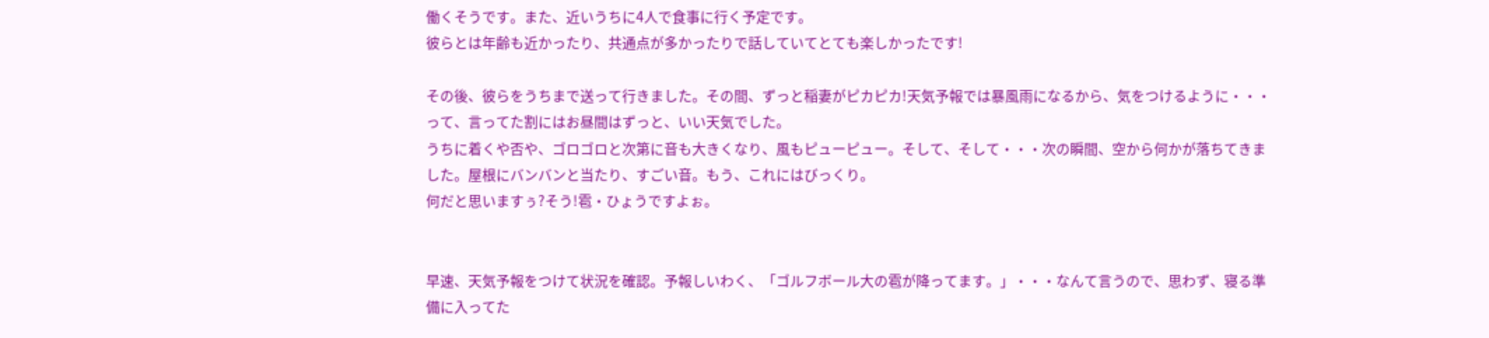働くそうです。また、近いうちに4人で食事に行く予定です。
彼らとは年齢も近かったり、共通点が多かったりで話していてとても楽しかったです!

その後、彼らをうちまで送って行きました。その間、ずっと稲妻がピカピカ!天気予報では暴風雨になるから、気をつけるように・・・って、言ってた割にはお昼間はずっと、いい天気でした。
うちに着くや否や、ゴロゴロと次第に音も大きくなり、風もピューピュー。そして、そして・・・次の瞬間、空から何かが落ちてきました。屋根にバンバンと当たり、すごい音。もう、これにはびっくり。
何だと思いますぅ?そう!雹・ひょうですよぉ。


早速、天気予報をつけて状況を確認。予報しいわく、「ゴルフボール大の雹が降ってます。」・・・なんて言うので、思わず、寝る準備に入ってた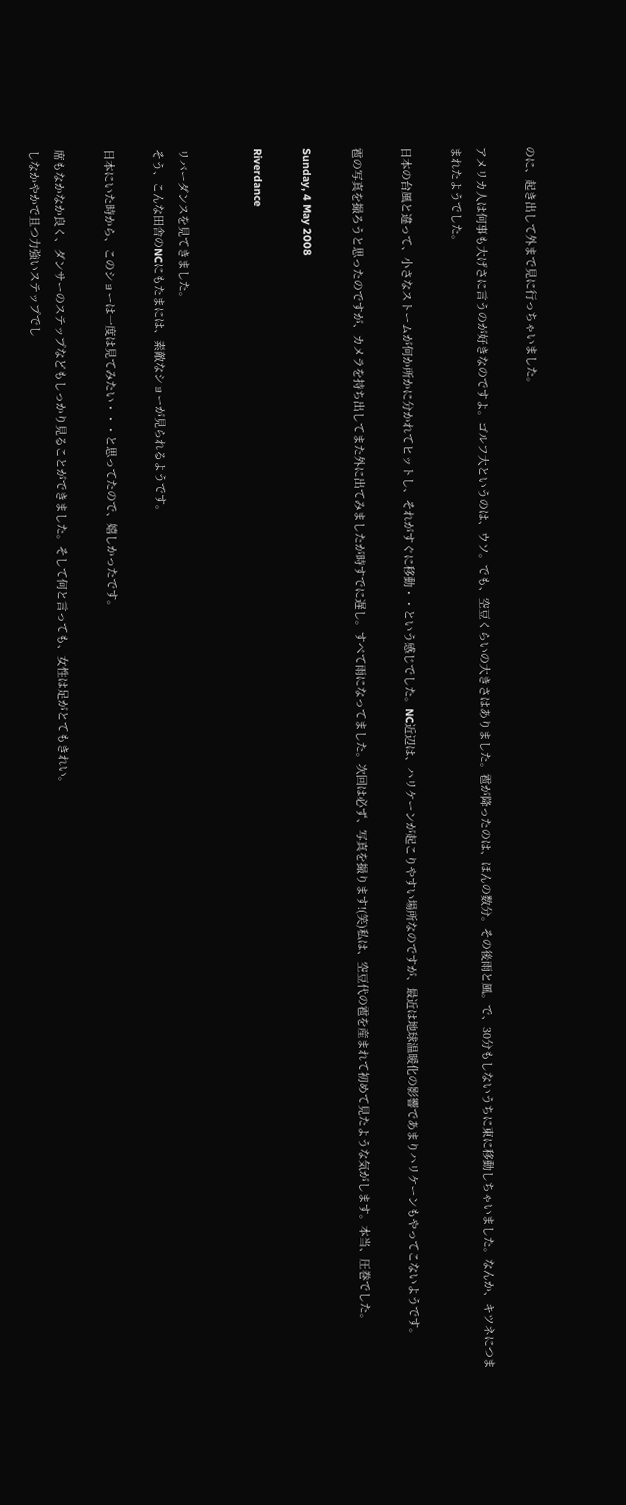のに、起き出して外まで見に行っちゃいました。

アメリカ人は何事も大げさに言うのが好きなのですよ。ゴルフ大というのは、ウソ。でも、空豆くらいの大きさはありました。雹が降ったのは、ほんの数分。その後雨と風。で、30分もしないうちに東に移動しちゃいました。なんか、キツネにつままれたようでした。

日本の台風と違って、小さなストームが何か所かに分かれてヒットし、それがすぐに移動・・という感じでした。NC近辺は、ハリケーンが起こりやすい場所なのですが、最近は地球温暖化の影響であまりハリケーンもやってこないようです。

雹の写真を撮ろうと思ったのですが、カメラを持ち出してまた外に出てみましたが時すでに遅し。すべて雨になってました。次回は必ず、写真を撮ります!(笑)私は、空豆代の雹を産まれて初めて見たような気がします。本当、圧巻でした。

Sunday, 4 May 2008

Riverdance


リバーダンスを見てきました。
そう、こんな田舎のNCにもたまには、素敵なショーが見られるようです。

日本にいた時から、このショーは一度は見てみたい・・・と思ってたので、嬉しかったです。

席もなかなか良く、ダンサーのステップなどもしっかり見ることができました。そして何と言っても、女性は足がとてもきれい。
しなかやかで且つ力強いステップでし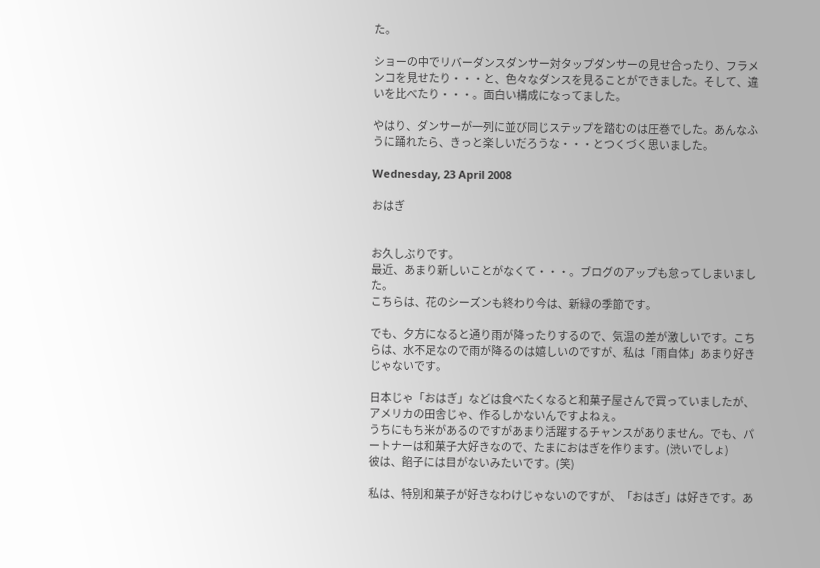た。

ショーの中でリバーダンスダンサー対タップダンサーの見せ合ったり、フラメンコを見せたり・・・と、色々なダンスを見ることができました。そして、違いを比べたり・・・。面白い構成になってました。

やはり、ダンサーが一列に並び同じステップを踏むのは圧巻でした。あんなふうに踊れたら、きっと楽しいだろうな・・・とつくづく思いました。

Wednesday, 23 April 2008

おはぎ


お久しぶりです。
最近、あまり新しいことがなくて・・・。ブログのアップも怠ってしまいました。
こちらは、花のシーズンも終わり今は、新緑の季節です。

でも、夕方になると通り雨が降ったりするので、気温の差が激しいです。こちらは、水不足なので雨が降るのは嬉しいのですが、私は「雨自体」あまり好きじゃないです。

日本じゃ「おはぎ」などは食べたくなると和菓子屋さんで買っていましたが、アメリカの田舎じゃ、作るしかないんですよねぇ。
うちにもち米があるのですがあまり活躍するチャンスがありません。でも、パートナーは和菓子大好きなので、たまにおはぎを作ります。(渋いでしょ)
彼は、餡子には目がないみたいです。(笑)

私は、特別和菓子が好きなわけじゃないのですが、「おはぎ」は好きです。あ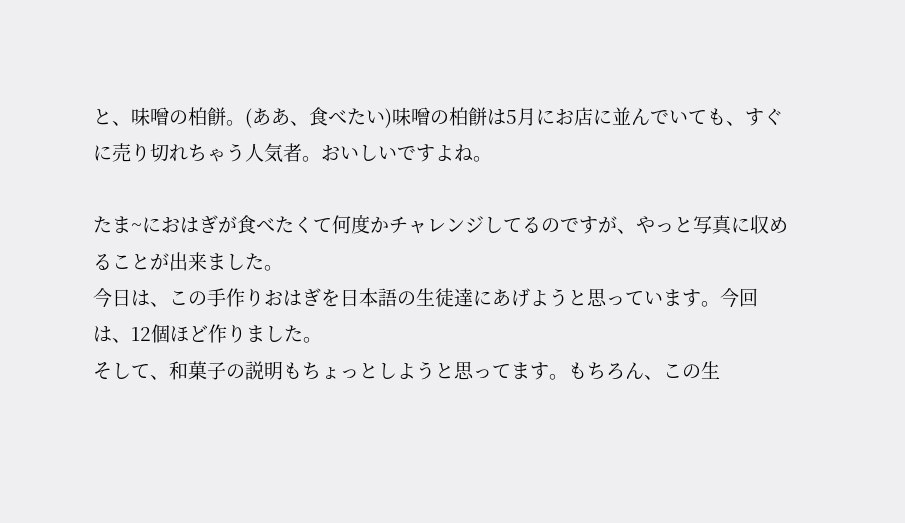と、味噌の柏餅。(ああ、食べたい)味噌の柏餅は5月にお店に並んでいても、すぐに売り切れちゃう人気者。おいしいですよね。

たま~におはぎが食べたくて何度かチャレンジしてるのですが、やっと写真に収めることが出来ました。
今日は、この手作りおはぎを日本語の生徒達にあげようと思っています。今回は、12個ほど作りました。
そして、和菓子の説明もちょっとしようと思ってます。もちろん、この生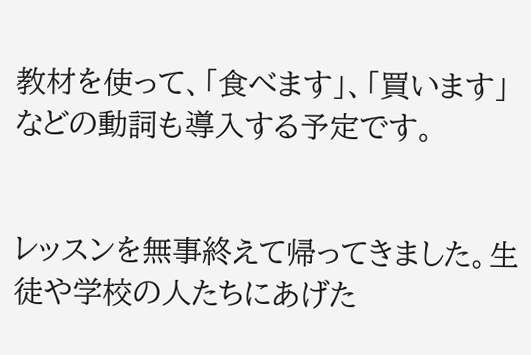教材を使って、「食べます」、「買います」などの動詞も導入する予定です。


レッスンを無事終えて帰ってきました。生徒や学校の人たちにあげた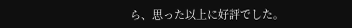ら、思った以上に好評でした。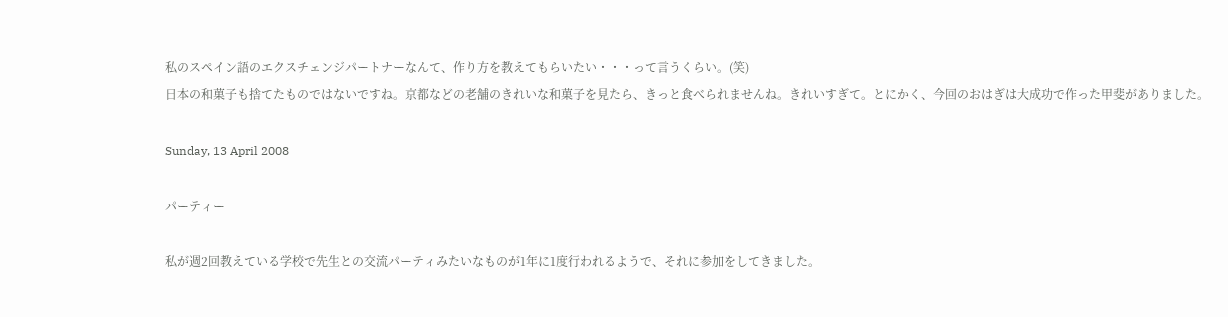私のスペイン語のエクスチェンジパートナーなんて、作り方を教えてもらいたい・・・って言うくらい。(笑)
日本の和菓子も捨てたものではないですね。京都などの老舗のきれいな和菓子を見たら、きっと食べられませんね。きれいすぎて。とにかく、今回のおはぎは大成功で作った甲斐がありました。

Sunday, 13 April 2008

パーティー

私が週2回教えている学校で先生との交流パーティみたいなものが1年に1度行われるようで、それに参加をしてきました。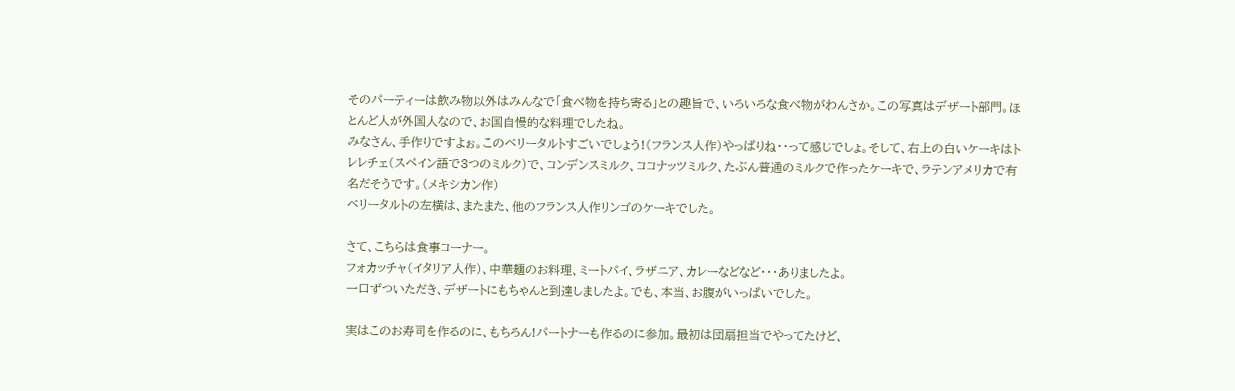そのパーティーは飲み物以外はみんなで「食べ物を持ち寄る」との趣旨で、いろいろな食べ物がわんさか。この写真はデザート部門。ほとんど人が外国人なので、お国自慢的な料理でしたね。
みなさん、手作りですよぉ。このベリータルトすごいでしょう!(フランス人作)やっぱりね・・って感じでしょ。そして、右上の白いケーキはトレレチェ(スペイン語で3つのミルク)で、コンデンスミルク、ココナッツミルク、たぶん普通のミルクで作ったケーキで、ラテンアメリカで有名だそうです。(メキシカン作)
ベリータルトの左横は、またまた、他のフランス人作リンゴのケーキでした。

さて、こちらは食事コーナー。
フォカッチャ(イタリア人作)、中華麺のお料理、ミートパイ、ラザニア、カレーなどなど・・・ありましたよ。
一口ずついただき、デザートにもちゃんと到達しましたよ。でも、本当、お腹がいっぱいでした。

実はこのお寿司を作るのに、もちろん!パートナーも作るのに参加。最初は団扇担当でやってたけど、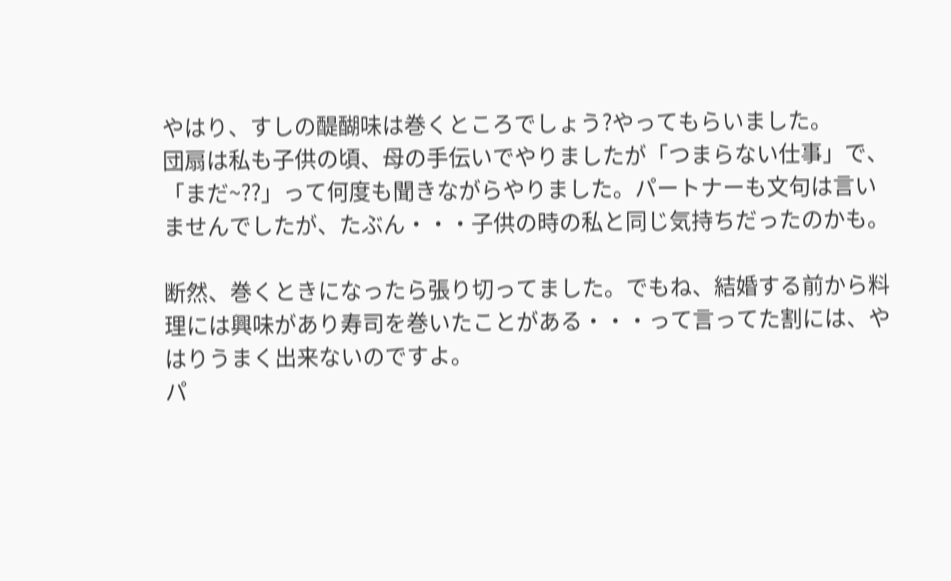やはり、すしの醍醐味は巻くところでしょう?やってもらいました。
団扇は私も子供の頃、母の手伝いでやりましたが「つまらない仕事」で、「まだ~??」って何度も聞きながらやりました。パートナーも文句は言いませんでしたが、たぶん・・・子供の時の私と同じ気持ちだったのかも。

断然、巻くときになったら張り切ってました。でもね、結婚する前から料理には興味があり寿司を巻いたことがある・・・って言ってた割には、やはりうまく出来ないのですよ。
パ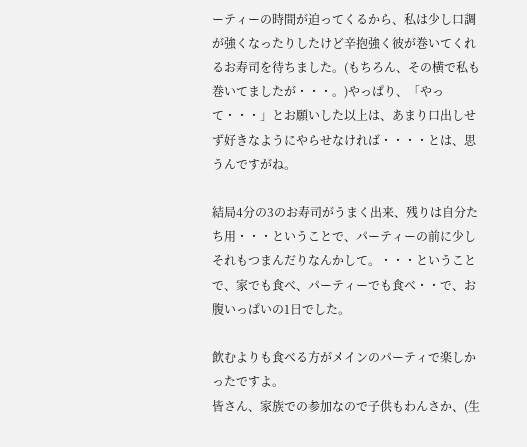ーティーの時間が迫ってくるから、私は少し口調が強くなったりしたけど辛抱強く彼が巻いてくれるお寿司を待ちました。(もちろん、その横で私も巻いてましたが・・・。)やっぱり、「やって・・・」とお願いした以上は、あまり口出しせず好きなようにやらせなければ・・・・とは、思うんですがね。

結局4分の3のお寿司がうまく出来、残りは自分たち用・・・ということで、パーティーの前に少しそれもつまんだりなんかして。・・・ということで、家でも食べ、パーティーでも食べ・・で、お腹いっぱいの1日でした。

飲むよりも食べる方がメインのパーティで楽しかったですよ。
皆さん、家族での参加なので子供もわんさか、(生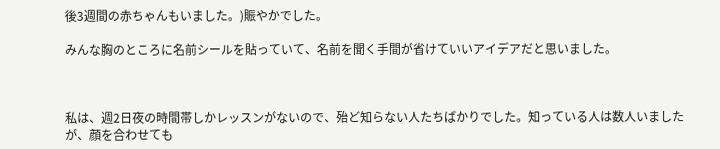後3週間の赤ちゃんもいました。)賑やかでした。

みんな胸のところに名前シールを貼っていて、名前を聞く手間が省けていいアイデアだと思いました。



私は、週2日夜の時間帯しかレッスンがないので、殆ど知らない人たちばかりでした。知っている人は数人いましたが、顔を合わせても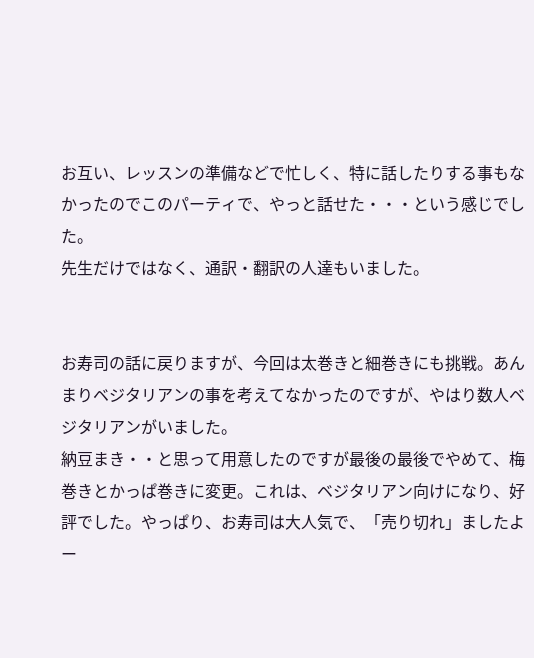お互い、レッスンの準備などで忙しく、特に話したりする事もなかったのでこのパーティで、やっと話せた・・・という感じでした。
先生だけではなく、通訳・翻訳の人達もいました。


お寿司の話に戻りますが、今回は太巻きと細巻きにも挑戦。あんまりベジタリアンの事を考えてなかったのですが、やはり数人ベジタリアンがいました。
納豆まき・・と思って用意したのですが最後の最後でやめて、梅巻きとかっぱ巻きに変更。これは、ベジタリアン向けになり、好評でした。やっぱり、お寿司は大人気で、「売り切れ」ましたよー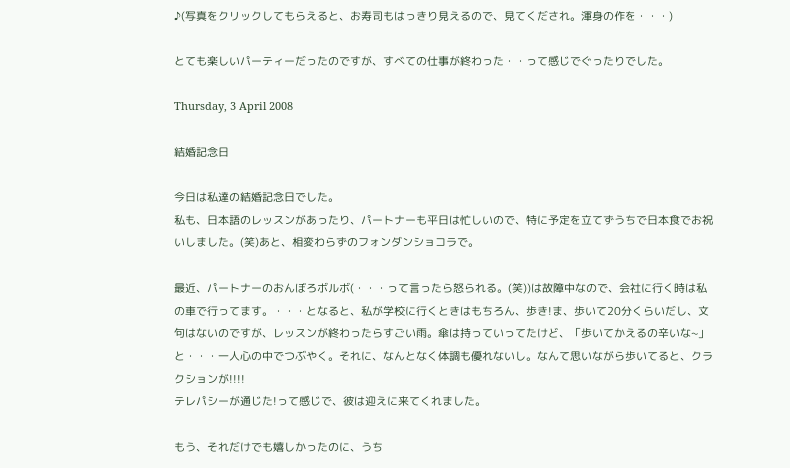♪(写真をクリックしてもらえると、お寿司もはっきり見えるので、見てくだされ。渾身の作を・・・)

とても楽しいパーティーだったのですが、すべての仕事が終わった・・って感じでぐったりでした。

Thursday, 3 April 2008

結婚記念日

今日は私達の結婚記念日でした。
私も、日本語のレッスンがあったり、パートナーも平日は忙しいので、特に予定を立てずうちで日本食でお祝いしました。(笑)あと、相変わらずのフォンダンショコラで。

最近、パートナーのおんぼろボルボ(・・・って言ったら怒られる。(笑))は故障中なので、会社に行く時は私の車で行ってます。・・・となると、私が学校に行くときはもちろん、歩き!ま、歩いて20分くらいだし、文句はないのですが、レッスンが終わったらすごい雨。傘は持っていってたけど、「歩いてかえるの辛いな~」と・・・一人心の中でつぶやく。それに、なんとなく体調も優れないし。なんて思いながら歩いてると、クラクションが!!!!
テレパシーが通じた!って感じで、彼は迎えに来てくれました。

もう、それだけでも嬉しかったのに、うち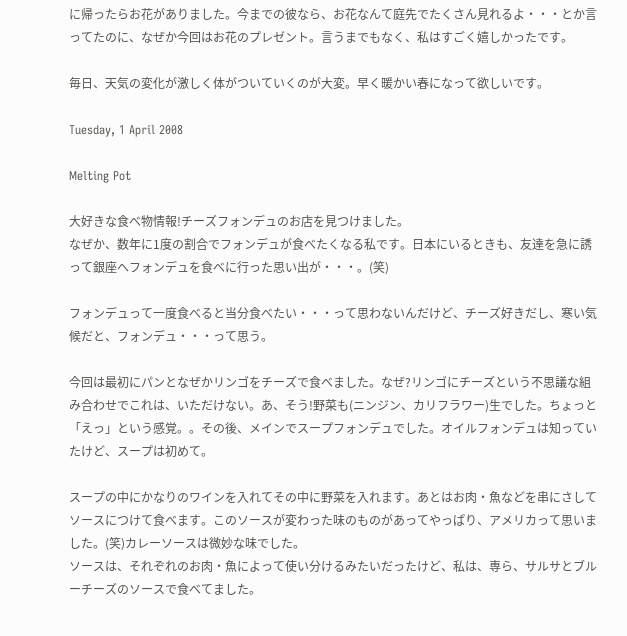に帰ったらお花がありました。今までの彼なら、お花なんて庭先でたくさん見れるよ・・・とか言ってたのに、なぜか今回はお花のプレゼント。言うまでもなく、私はすごく嬉しかったです。

毎日、天気の変化が激しく体がついていくのが大変。早く暖かい春になって欲しいです。

Tuesday, 1 April 2008

Melting Pot

大好きな食べ物情報!チーズフォンデュのお店を見つけました。
なぜか、数年に1度の割合でフォンデュが食べたくなる私です。日本にいるときも、友達を急に誘って銀座へフォンデュを食べに行った思い出が・・・。(笑)

フォンデュって一度食べると当分食べたい・・・って思わないんだけど、チーズ好きだし、寒い気候だと、フォンデュ・・・って思う。

今回は最初にパンとなぜかリンゴをチーズで食べました。なぜ?リンゴにチーズという不思議な組み合わせでこれは、いただけない。あ、そう!野菜も(ニンジン、カリフラワー)生でした。ちょっと「えっ」という感覚。。その後、メインでスープフォンデュでした。オイルフォンデュは知っていたけど、スープは初めて。

スープの中にかなりのワインを入れてその中に野菜を入れます。あとはお肉・魚などを串にさしてソースにつけて食べます。このソースが変わった味のものがあってやっぱり、アメリカって思いました。(笑)カレーソースは微妙な味でした。
ソースは、それぞれのお肉・魚によって使い分けるみたいだったけど、私は、専ら、サルサとブルーチーズのソースで食べてました。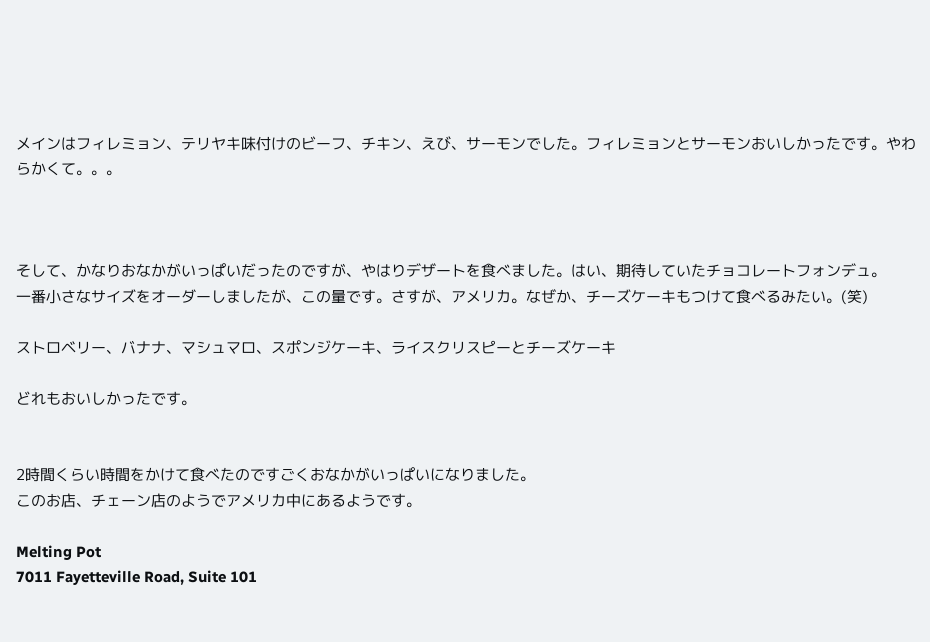メインはフィレミョン、テリヤキ味付けのビーフ、チキン、えび、サーモンでした。フィレミョンとサーモンおいしかったです。やわらかくて。。。



そして、かなりおなかがいっぱいだったのですが、やはりデザートを食べました。はい、期待していたチョコレートフォンデュ。
一番小さなサイズをオーダーしましたが、この量です。さすが、アメリカ。なぜか、チーズケーキもつけて食べるみたい。(笑)

ストロベリー、バナナ、マシュマロ、スポンジケーキ、ライスクリスピーとチーズケーキ

どれもおいしかったです。


2時間くらい時間をかけて食べたのですごくおなかがいっぱいになりました。
このお店、チェーン店のようでアメリカ中にあるようです。

Melting Pot
7011 Fayetteville Road, Suite 101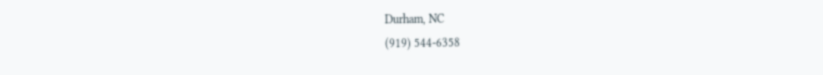Durham, NC
(919) 544-6358